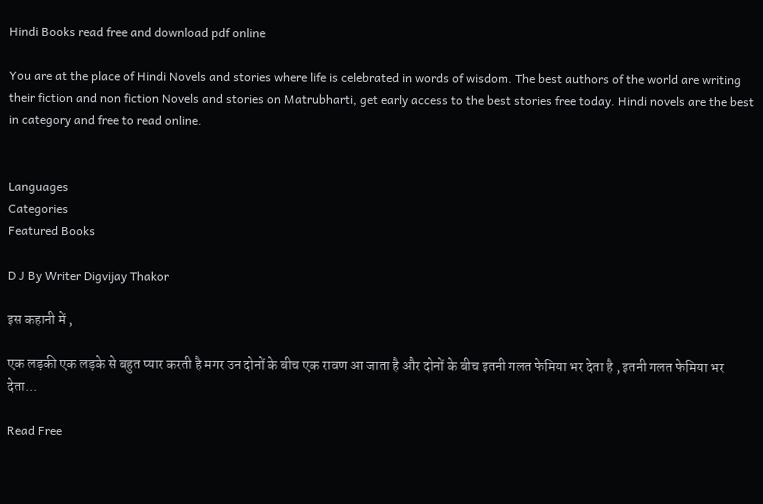Hindi Books read free and download pdf online

You are at the place of Hindi Novels and stories where life is celebrated in words of wisdom. The best authors of the world are writing their fiction and non fiction Novels and stories on Matrubharti, get early access to the best stories free today. Hindi novels are the best in category and free to read online.


Languages
Categories
Featured Books

D J By Writer Digvijay Thakor

इस कहानी में ,

एक लड़की एक लड़के से बहुत प्यार करती है मगर उन दोनों के बीच एक रावण आ जाता है और दोनों के बीच इतनी गलत फेमिया भर देता है , इतनी गलत फेमिया भर देता...

Read Free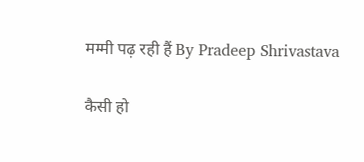मम्मी पढ़ रही हैं By Pradeep Shrivastava

कैसी हो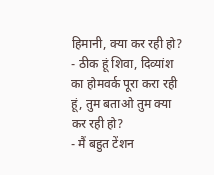हिमानी, क्या कर रही हो?
- ठीक हूं शिवा, दिव्यांश का होमवर्क पूरा करा रही हूं, तुम बताओ तुम क्या कर रही हो?
- मैं बहुत टेंशन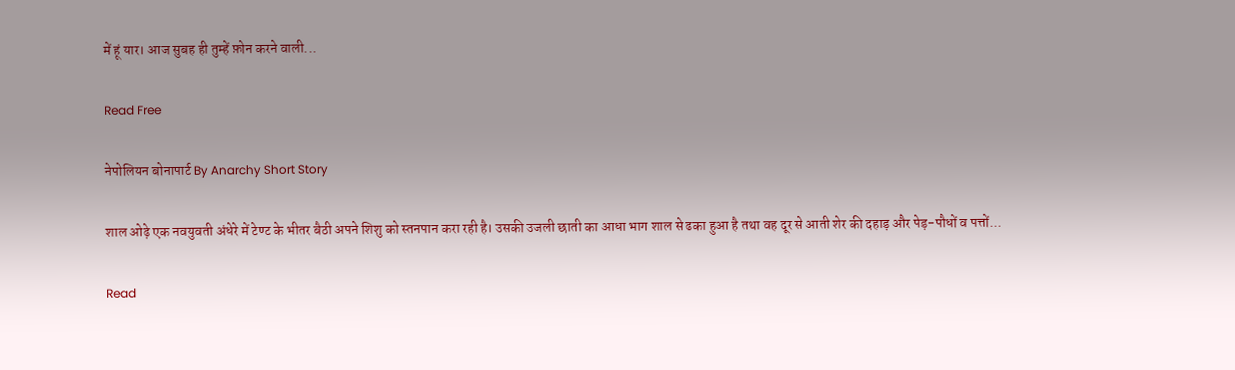में हूं यार। आज सुबह ही तुम्हें फ़ोन करने वाली...

Read Free

नेपोलियन बोनापार्ट By Anarchy Short Story

शाल ओढ़े एक नवयुवती अंधेरे में टेण्ट के भीतर बैठी अपने शिशु को स्तनपान करा रही है। उसकी उजली छाती का आधा भाग शाल से ढका हुआ है तथा वह दूर से आती शेर की दहाड़ और पेड़-पौधों व पत्तों...

Read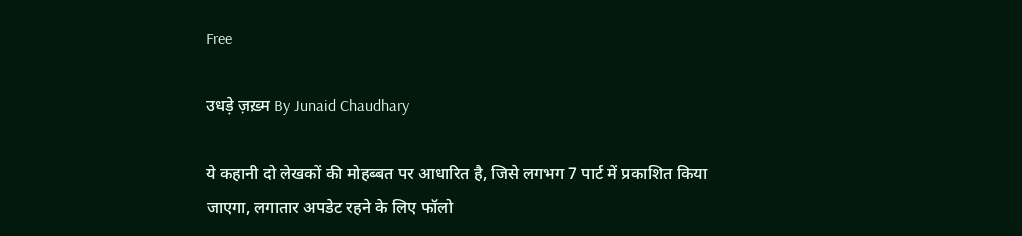Free

उधड़े ज़ख़्म By Junaid Chaudhary

ये कहानी दो लेखकों की मोहब्बत पर आधारित है, जिसे लगभग 7 पार्ट में प्रकाशित किया जाएगा, लगातार अपडेट रहने के लिए फॉलो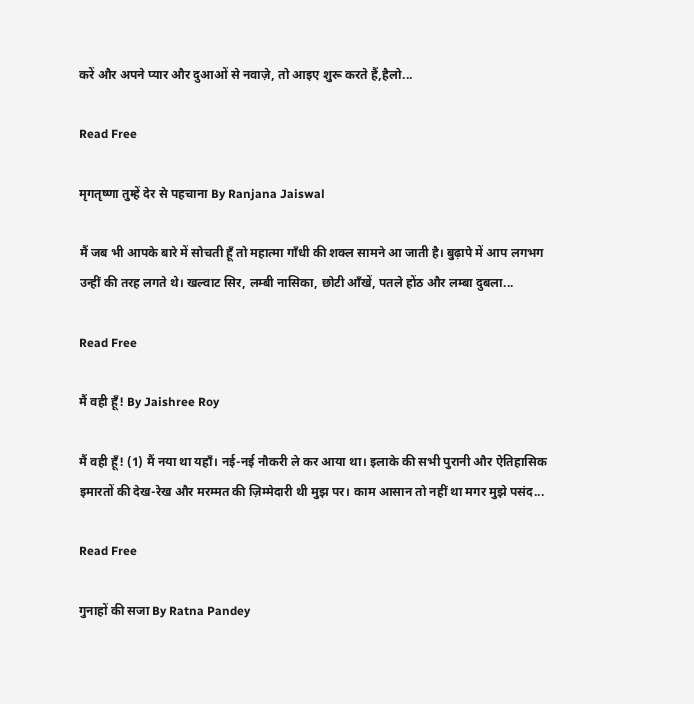करें और अपने प्यार और दुआओं से नवाज़े, तो आइए शुरू करते हैं,हैलो...

Read Free

मृगतृष्णा तुम्हें देर से पहचाना By Ranjana Jaiswal

मैं जब भी आपके बारे में सोचती हूँ तो महात्मा गाँधी की शक्ल सामने आ जाती है। बुढ़ापे में आप लगभग उन्हीं की तरह लगते थे। खल्वाट सिर, लम्बी नासिका, छोटी आँखें, पतले होंठ और लम्बा दुबला...

Read Free

मैं वही हूँ! By Jaishree Roy

मैं वही हूँ! (1) मैं नया था यहाँ। नई-नई नौकरी ले कर आया था। इलाके की सभी पुरानी और ऐतिहासिक इमारतों की देख-रेख और मरम्मत की ज़िम्मेदारी थी मुझ पर। काम आसान तो नहीं था मगर मुझे पसंद...

Read Free

गुनाहों की सजा By Ratna Pandey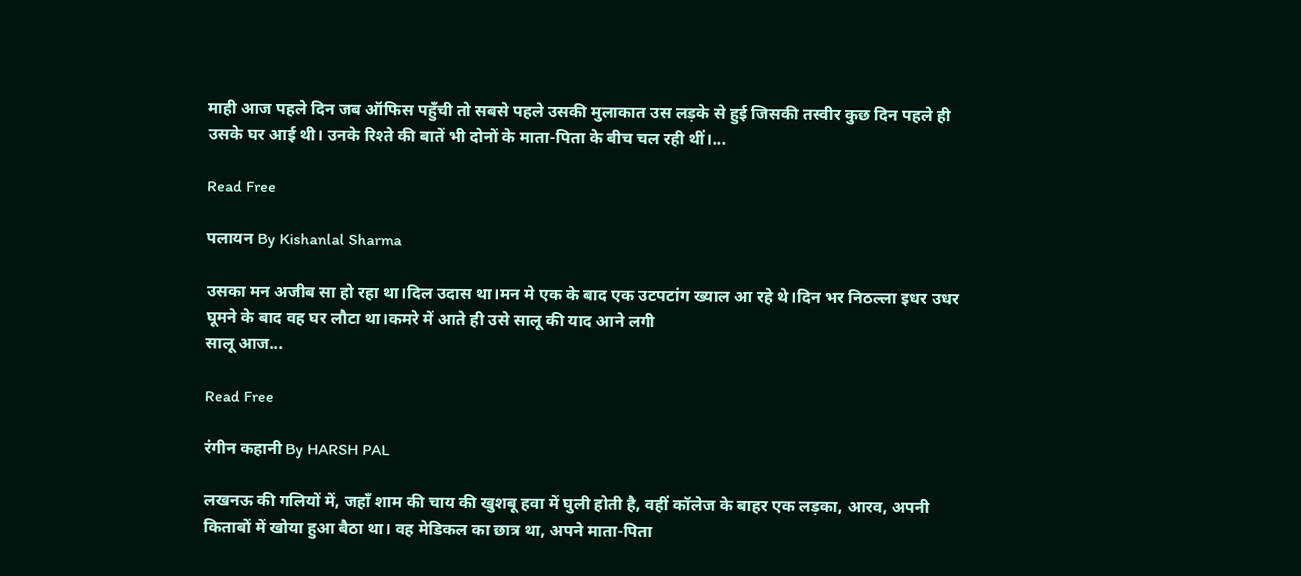माही आज पहले दिन जब ऑफिस पहुँची तो सबसे पहले उसकी मुलाकात उस लड़के से हुई जिसकी तस्वीर कुछ दिन पहले ही उसके घर आई थी। उनके रिश्ते की बातें भी दोनों के माता-पिता के बीच चल रही थीं।...

Read Free

पलायन By Kishanlal Sharma

उसका मन अजीब सा हो रहा था।दिल उदास था।मन मे एक के बाद एक उटपटांग ख्याल आ रहे थे।दिन भर निठल्ला इधर उधर घूमने के बाद वह घर लौटा था।कमरे में आते ही उसे सालू की याद आने लगी
सालू आज...

Read Free

रंगीन कहानी By HARSH PAL

लखनऊ की गलियों में, जहाँ शाम की चाय की खुशबू हवा में घुली होती है, वहीं कॉलेज के बाहर एक लड़का, आरव, अपनी किताबों में खोया हुआ बैठा था। वह मेडिकल का छात्र था, अपने माता-पिता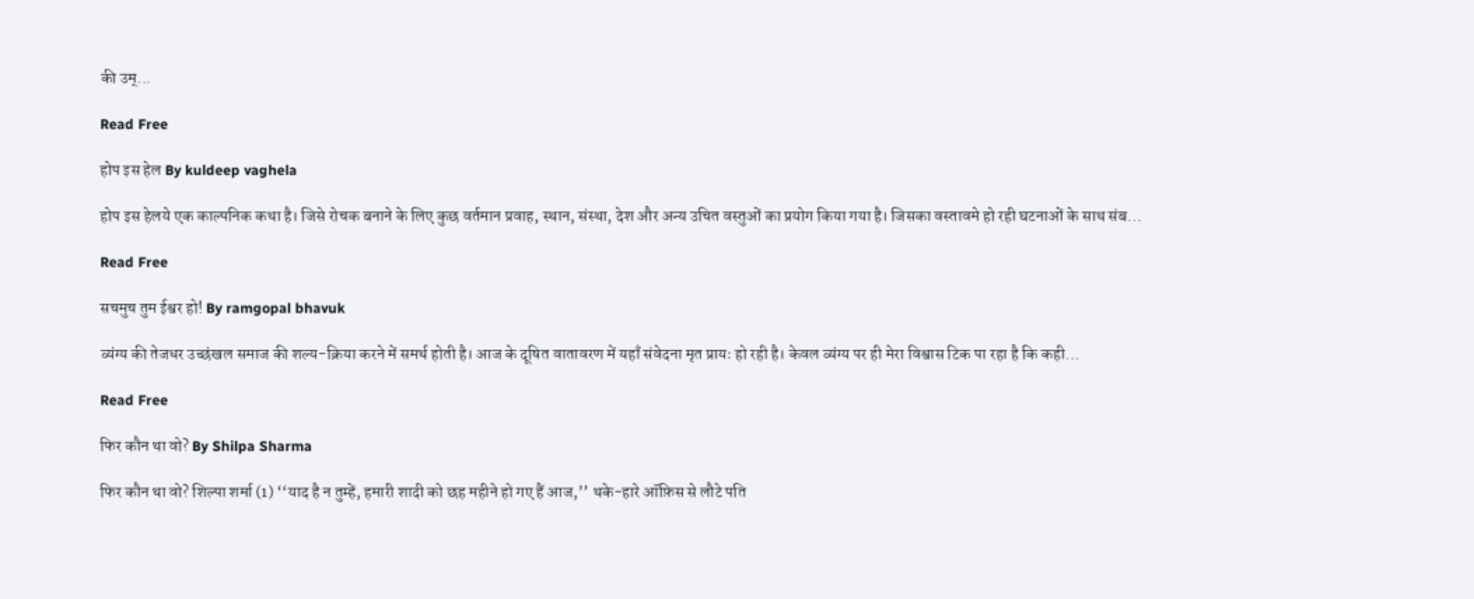की उम्...

Read Free

होप इस हेल By kuldeep vaghela

होप इस हेलये एक काल्पनिक कथा है। जिसे रोचक बनाने के लिए कुछ वर्तमान प्रवाह, स्थान, संस्था, देश और अन्य उचित वस्तुओं का प्रयोग किया गया है। जिसका वस्तावमे हो रही घटनाओं के साथ संब...

Read Free

सचमुच तुम ईश्वर हो! By ramgopal bhavuk

व्यंग्य की तेजधर उच्छंखल समाज की शल्य-क्रिया करने में समर्थ होती है। आज के दूषित वातावरण में यहाँ संवेदना मृत प्रायः हो रही है। केवल व्यंग्य पर ही मेरा विश्वास टिक पा रहा है कि कही...

Read Free

फिर कौन था वो? By Shilpa Sharma

फिर कौन था वो? शिल्पा शर्मा (1) ‘‘याद है न तुम्हें, हमारी शादी को छह महीने हो गए हैं आज,’’ थके-हारे ऑफ़िस से लौटे पति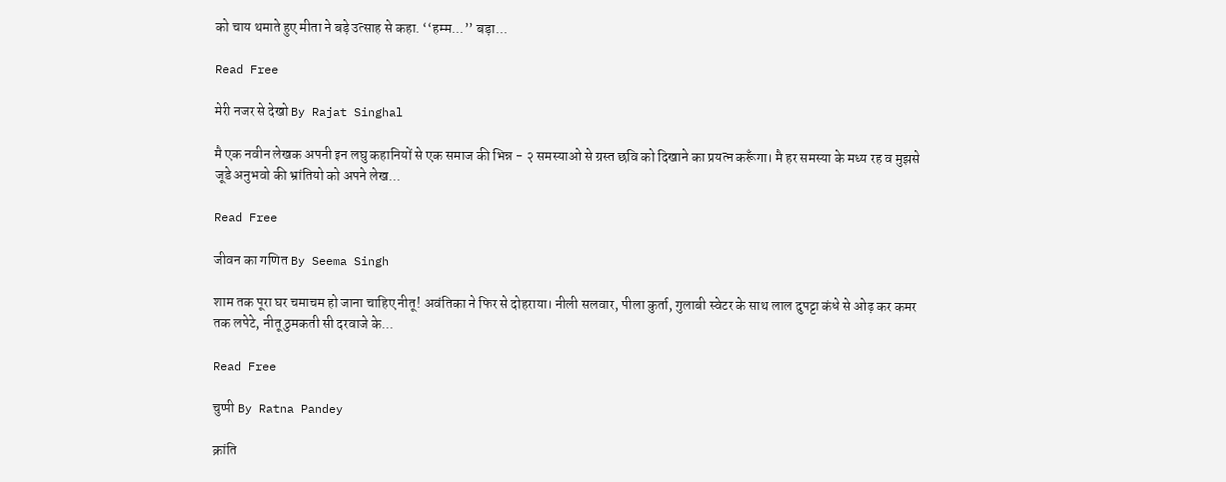को चाय थमाते हुए मीता ने बड़े उत्साह से कहा. ‘‘हम्म...’’ बड़ा...

Read Free

मेरी नजर से देखो By Rajat Singhal

मै एक नवीन लेखक अपनी इन लघु कहानियों से एक समाज की भिन्न - २ समस्याओ से ग्रस्त छवि को दिखाने का प्रयत्न करूँगा। मै हर समस्या के मध्य रह व मुझसे जूडे अनुभवो की भ्रांतियो को अपने लेख...

Read Free

जीवन का गणित By Seema Singh

शाम तक पूरा घर चमाचम हो जाना चाहिए नीतू! अवंतिका ने फिर से दोहराया। नीली सलवार, पीला कुर्ता, गुलाबी स्वेटर के साथ लाल दुपट्टा कंधे से ओढ़ कर कमर तक लपेटे, नीतू ठुमकती सी दरवाजे के...

Read Free

चुप्पी By Ratna Pandey

क्रांति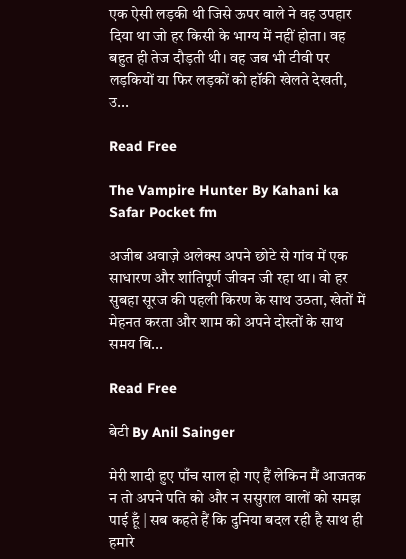एक ऐसी लड़की थी जिसे ऊपर वाले ने वह उपहार दिया था जो हर किसी के भाग्य में नहीं होता। वह बहुत ही तेज दौड़ती थी। वह जब भी टीवी पर लड़कियों या फिर लड़कों को हॉकी खेलते देखती, उ...

Read Free

The Vampire Hunter By Kahani ka Safar Pocket fm

अजीब अवाज़े अलेक्स अपने छोटे से गांव में एक साधारण और शांतिपूर्ण जीवन जी रहा था। वो हर सुबहा सूरज की पहली किरण के साथ उठता, खेतों में मेहनत करता और शाम को अपने दोस्तों के साथ समय बि...

Read Free

बेटी By Anil Sainger

मेरी शादी हुए पाँच साल हो गए हैं लेकिन मैं आजतक न तो अपने पति को और न ससुराल वालों को समझ पाई हूँ | सब कहते हैं कि दुनिया बदल रही है साथ ही हमारे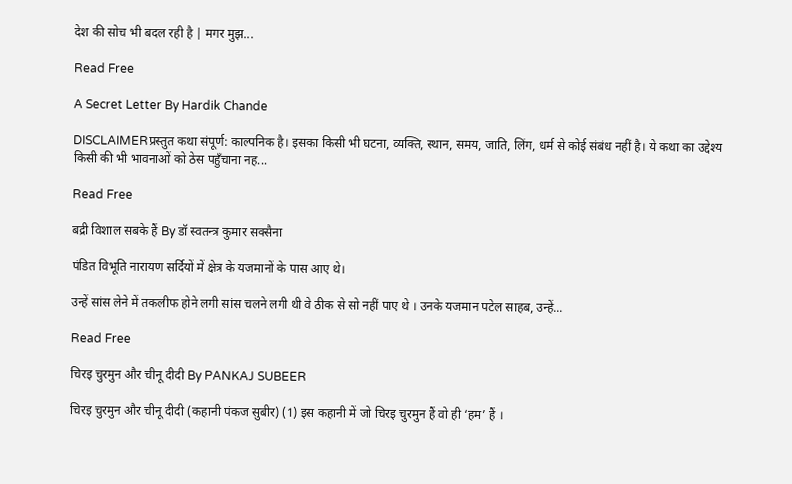देश की सोच भी बदल रही है | मगर मुझ...

Read Free

A Secret Letter By Hardik Chande

DISCLAIMERप्रस्तुत कथा संपूर्ण: काल्पनिक है। इसका किसी भी घटना, व्यक्ति, स्थान, समय, जाति, लिंग, धर्म से कोई संबंध नहीं है। ये कथा का उद्देश्य किसी की भी भावनाओं को ठेस पहुँचाना नह...

Read Free

बद्री विशाल सबके हैं By डॉ स्वतन्त्र कुमार सक्सैना

पंडित विभूति नारायण सर्दियों में क्षेत्र के यजमानों के पास आए थे।

उन्‍हें सांस लेने में तकलीफ होने लगी सांस चलने लगी थी वे ठीक से सो नहीं पाए थे । उनके यजमान पटेल साहब, उन्‍हें...

Read Free

चिरइ चुरमुन और चीनू दीदी By PANKAJ SUBEER

चिरइ चुरमुन और चीनू दीदी (कहानी पंकज सुबीर) (1) इस कहानी में जो चिरइ चुरमुन हैं वो ही ‘हम’ हैं ।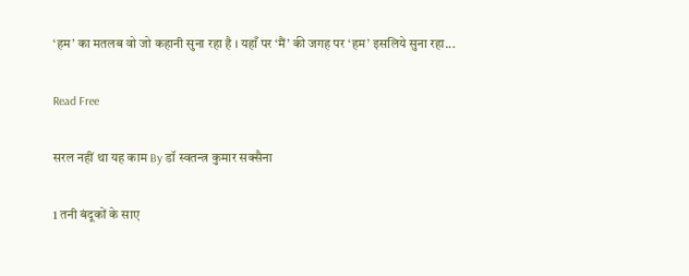‘हम’ का मतलब वो जो कहानी सुना रहा है । यहाँ पर ‘मैं’ की जगह पर ‘हम’ इसलिये सुना रहा...

Read Free

सरल नहीं था यह काम By डॉ स्वतन्त्र कुमार सक्सैना

1 तनी बंदूकों के साए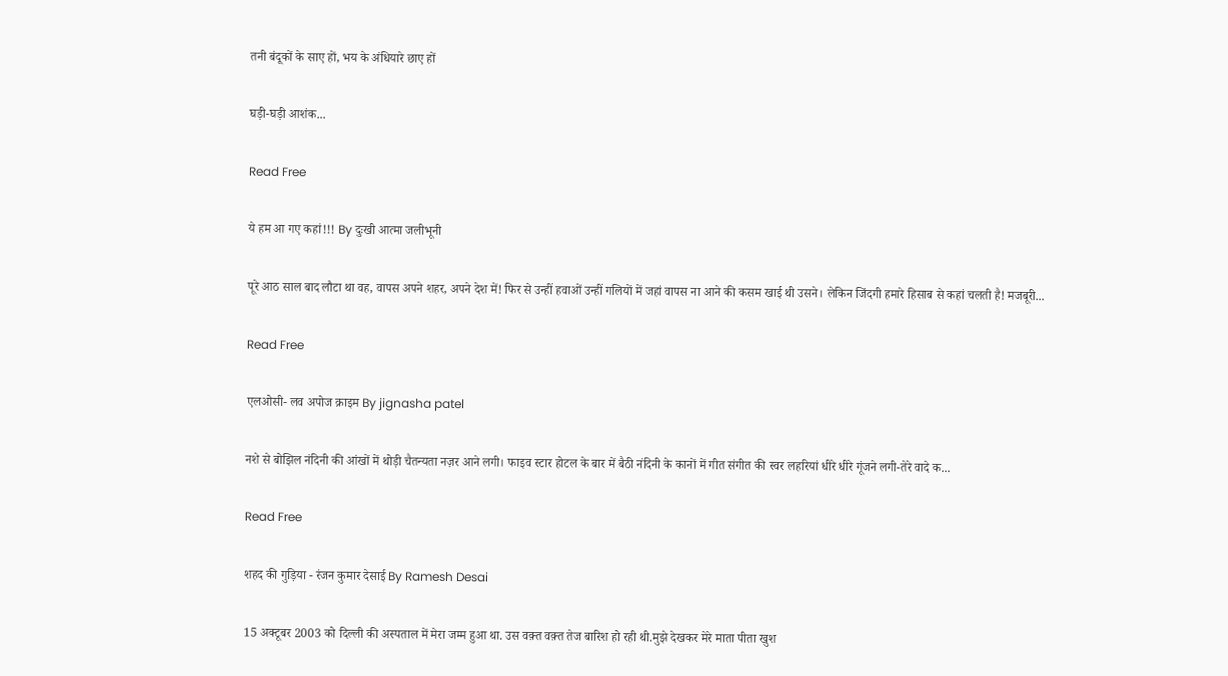तनी बंदूकों के साए हों, भय के अंधियारे छाए हों

घड़ी-घड़ी आशंक...

Read Free

ये हम आ गए कहां!!! By दुःखी आत्मा जलीभूनी

पूरे आठ साल बाद लौटा था वह, वापस अपने शहर, अपने देश में! फिर से उन्हीं हवाओं उन्हीं गलियों में जहां वापस ना आने की कसम खाई थी उसने। लेकिन जिंदगी हमारे हिसाब से कहां चलती है! मजबूरी...

Read Free

एलओसी- लव अपोज क्राइम By jignasha patel

नशे से बोझिल नंदिनी की आंखों में थोड़ी चैतन्यता नज़र आने लगी। फाइव स्टार होटल के बार में बैठी नंदिनी के कानों में गीत संगीत की स्वर लहरियां धीरे धीरे गूंजने लगी-तेरे वादे क...

Read Free

शहद की गुड़िया - रंजन कुमार देसाई By Ramesh Desai

15 अक्टूबर 2003 को दिल्ली की अस्पताल में मेरा जम्म हुआ था. उस वक़्त वक़्त तेज बारिश हो रही थी.मुझे देखकर मेरे माता पीता खुश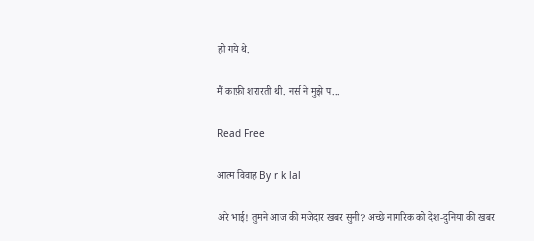हो गये थे.

मैं काफ़ी शरारती थी. नर्स ने मुझे प...

Read Free

आत्म विवाह By r k lal

अरे भाई! तुमने आज की मजेदार खबर सुनी? अच्छे नागरिक को देश-दुनिया की खबर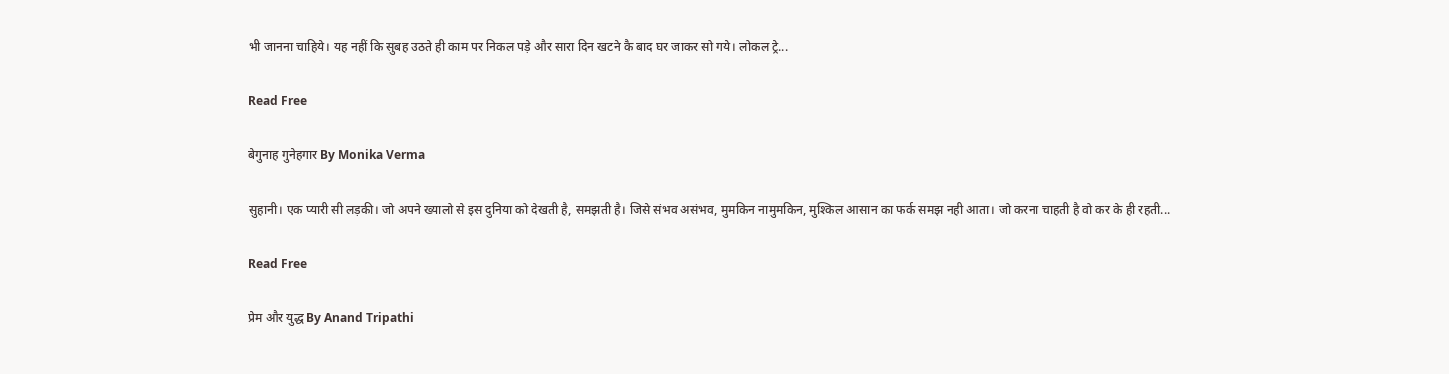भी जानना चाहिये। यह नहीं कि सुबह उठते ही काम पर निकल पड़े और सारा दिन खटने कै बाद घर जाकर सो गये। लोकल ट्रे...

Read Free

बेगुनाह गुनेहगार By Monika Verma

सुहानी। एक प्यारी सी लड़की। जो अपने ख्यालो से इस दुनिया को देखती है, समझती है। जिसे संभव असंभव, मुमकिन नामुमकिन, मुश्किल आसान का फर्क समझ नही आता। जो करना चाहती है वो कर के ही रहती...

Read Free

प्रेम और युद्ध By Anand Tripathi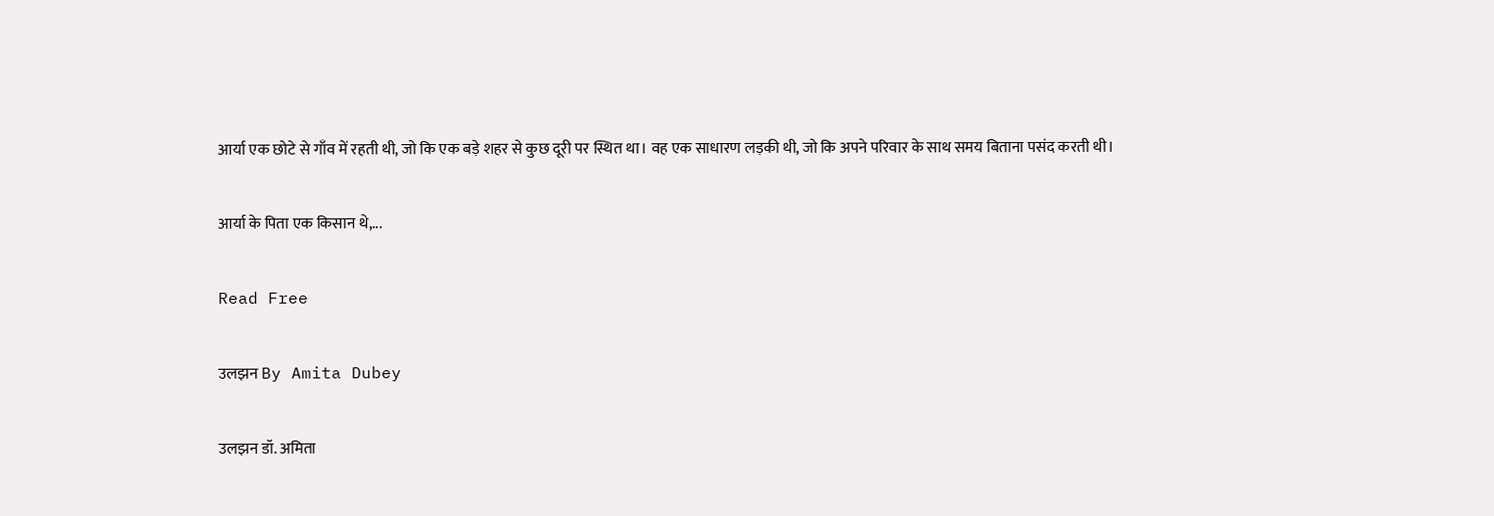आर्या एक छोटे से गाँव में रहती थी, जो कि एक बड़े शहर से कुछ दूरी पर स्थित था। वह एक साधारण लड़की थी, जो कि अपने परिवार के साथ समय बिताना पसंद करती थी।

आर्या के पिता एक किसान थे,...

Read Free

उलझन By Amita Dubey

उलझन डॉ. अमिता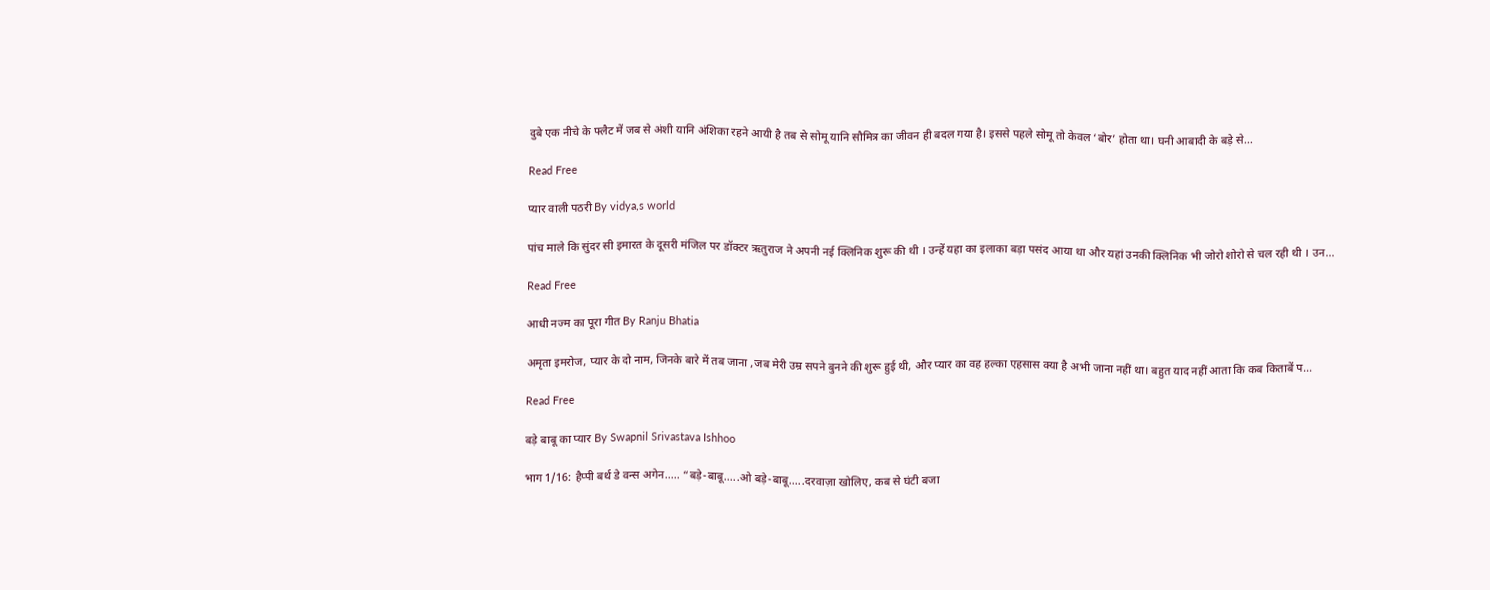दुबे एक नीचे के फ्लैट में जब से अंशी यानि अंशिका रहने आयी है तब से सोमू यानि सौमित्र का जीवन ही बदल गया है। इससे पहले सोमू तो केवल ‘बोर’ होता था। घनी आबादी के बड़े से...

Read Free

प्यार वाली पठरी By vidya,s world

पांच माले कि सुंदर सी इमारत के दूसरी मंजिल पर डॉक्टर ऋतुराज ने अपनी नई क्लिनिक शुरू की थी । उन्हें यहा का इलाका बड़ा पसंद आया था और यहां उनकी क्लिनिक भी जोरो शोरो से चल रही थी । उन...

Read Free

आधी नज्म का पूरा गीत By Ranju Bhatia

अमृता इमरोज, प्यार के दो नाम, जिनके बारे में तब जाना ,जब मेरी उम्र सपने बुनने की शुरू हुई थी, और प्यार का वह हल्का एहसास क्या है अभी जाना नहीं था। बहुत याद नहीं आता कि कब किताबें प...

Read Free

बड़े बाबू का प्यार By Swapnil Srivastava Ishhoo

भाग 1/16: हैप्पी बर्थ डे वन्स अगेन..... “बड़े-बाबू.....ओ बड़े-बाबू.....दरवाज़ा खोलिए, कब से घंटी बजा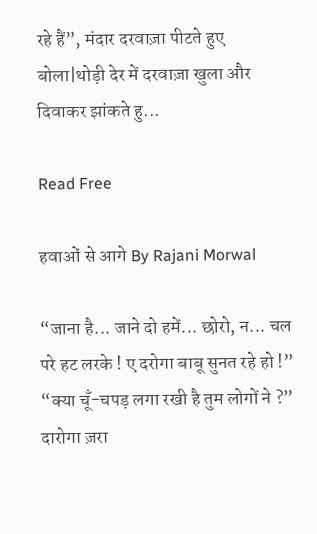रहे हैं”, मंदार दरवाज़ा पीटते हुए बोला|थोड़ी देर में दरवाज़ा खुला और दिवाकर झांकते हु...

Read Free

हवाओं से आगे By Rajani Morwal

“जाना है... जाने दो हमें... छोरो, न... चल परे हट लरके ! ए दरोगा बाबू सुनत रहे हो !”
“क्या चूँ-चपड़ लगा रखी है तुम लोगों ने ?” दारोगा ज़रा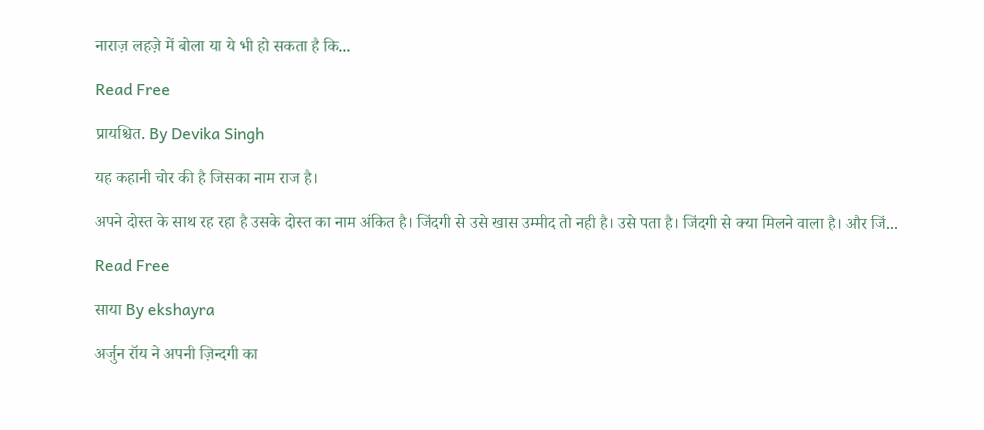नाराज़ लहज़े में बोला या ये भी हो सकता है कि...

Read Free

प्रायश्चित. By Devika Singh

यह कहानी चोर की है जिसका नाम राज है।

अपने दोस्त के साथ रह रहा है उसके दोस्त का नाम अंकित है। जिंदगी से उसे खास उम्मीद तो नही है। उसे पता है। जिंदगी से क्या मिलने वाला है। और जिं...

Read Free

साया By ekshayra

अर्जुन रॉय ने अपनी ज़िन्दगी का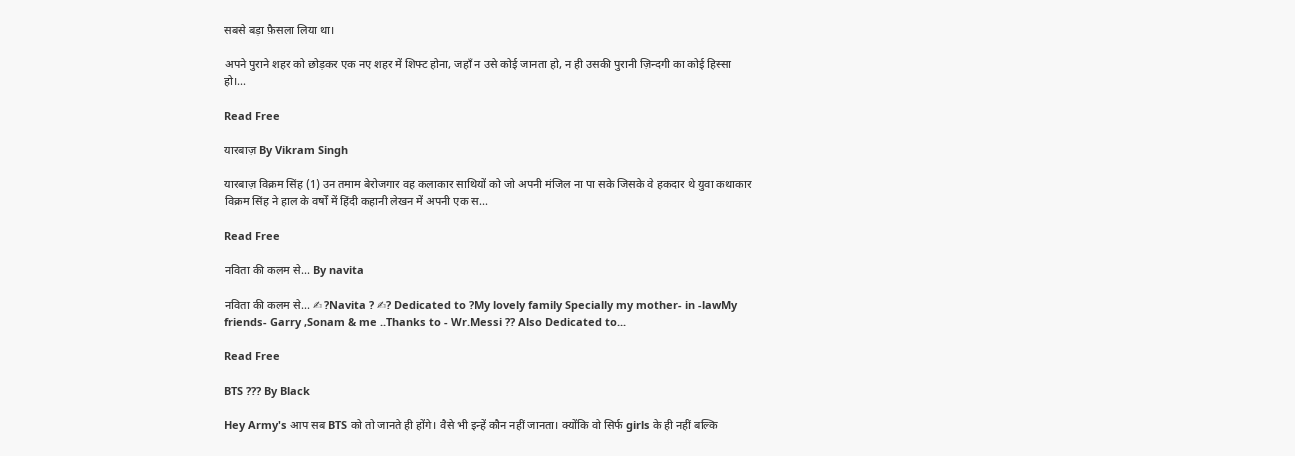सबसे बड़ा फ़ैसला लिया था।

अपने पुराने शहर को छोड़कर एक नए शहर में शिफ्ट होना, जहाँ न उसे कोई जानता हो, न ही उसकी पुरानी ज़िन्दगी का कोई हिस्सा हो।...

Read Free

यारबाज़ By Vikram Singh

यारबाज़ विक्रम सिंह (1) उन तमाम बेरोजगार वह कलाकार साथियों को जो अपनी मंजिल ना पा सके जिसके वे हकदार थे युवा कथाकार विक्रम सिंह ने हाल‌ के वर्षों में हिंदी कहानी लेखन में अपनी एक स...

Read Free

नविता की कलम से... By navita

नविता की कलम से... ✍ ?Navita ? ✍? Dedicated to ?My lovely family Specially my mother- in -lawMy friends- Garry ,Sonam & me ..Thanks to - Wr.Messi ?? Also Dedicated to...

Read Free

BTS ??? By Black

Hey Army's आप सब BTS को तो जानते ही होंगे। वैसे भी इन्हें कौन नहीं जानता। क्योंकि वो सिर्फ girls के ही नहीं बल्कि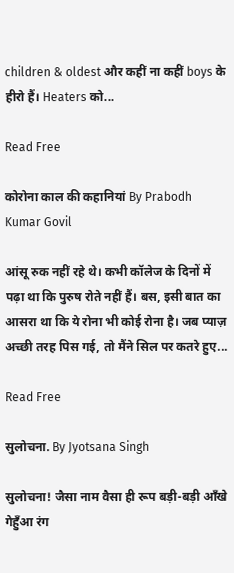children & oldest और कहीं ना कहीं boys के हीरो हैं। Heaters को...

Read Free

कोरोना काल की कहानियां By Prabodh Kumar Govil

आंसू रुक नहीं रहे थे। कभी कॉलेज के दिनों में पढ़ा था कि पुरुष रोते नहीं हैं। बस, इसी बात का आसरा था कि ये रोना भी कोई रोना है। जब प्याज़ अच्छी तरह पिस गई, तो मैंने सिल पर कतरे हुए...

Read Free

सुलोचना. By Jyotsana Singh

सुलोचना! जैसा नाम वैसा ही रूप बड़ी-बड़ी आँखे गेहुँआ रंग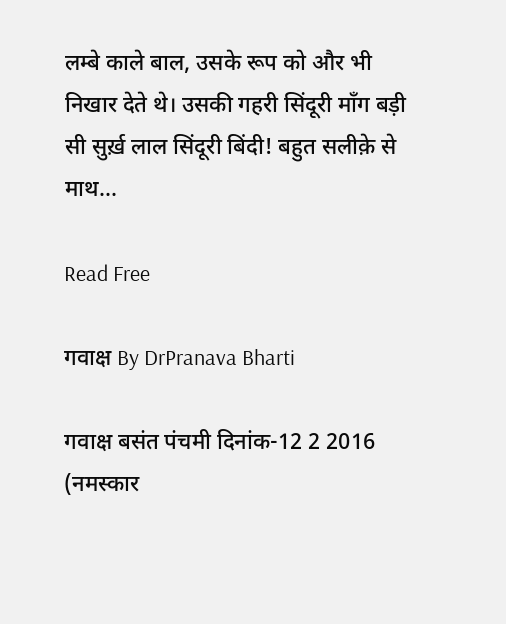लम्बे काले बाल, उसके रूप को और भी निखार देते थे। उसकी गहरी सिंदूरी माँग बड़ी सी सुर्ख़ लाल सिंदूरी बिंदी! बहुत सलीक़े से माथ...

Read Free

गवाक्ष By DrPranava Bharti

गवाक्ष बसंत पंचमी दिनांक-12 2 2016 (नमस्कार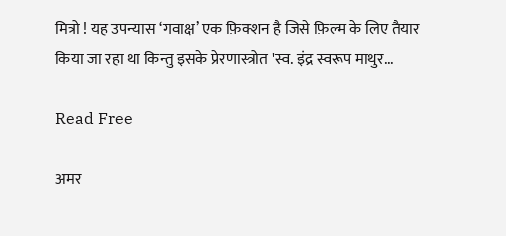मित्रो ! यह उपन्यास ‘गवाक्ष’ एक फ़िक्शन है जिसे फ़िल्म के लिए तैयार किया जा रहा था किन्तु इसके प्रेरणास्त्रोत 'स्व. इंद्र स्वरूप माथुर...

Read Free

अमर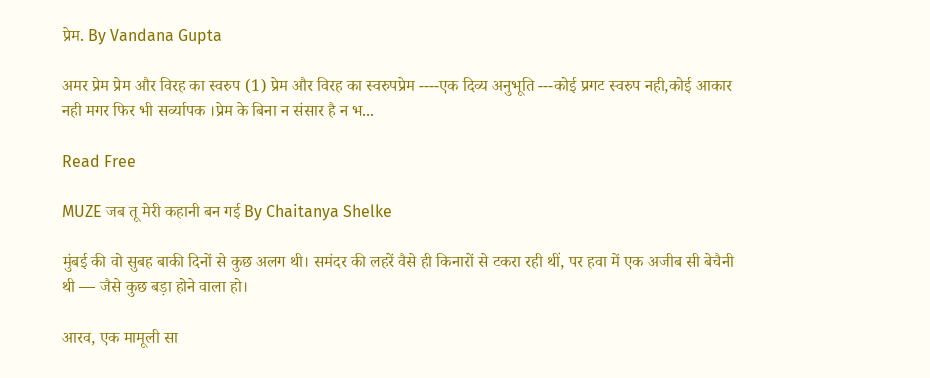प्रेम. By Vandana Gupta

अमर प्रेम प्रेम और विरह का स्वरुप (1) प्रेम और विरह का स्वरुपप्रेम ----एक दिव्य अनुभूति ---कोई प्रगट स्वरुप नही,कोई आकार नही मगर फिर भी सर्व्यापक ।प्रेम के बिना न संसार है न भ...

Read Free

MUZE जब तू मेरी कहानी बन गई By Chaitanya Shelke

मुंबई की वो सुबह बाकी दिनों से कुछ अलग थी। समंदर की लहरें वैसे ही किनारों से टकरा रही थीं, पर हवा में एक अजीब सी बेचैनी थी — जैसे कुछ बड़ा होने वाला हो।

आरव, एक मामूली सा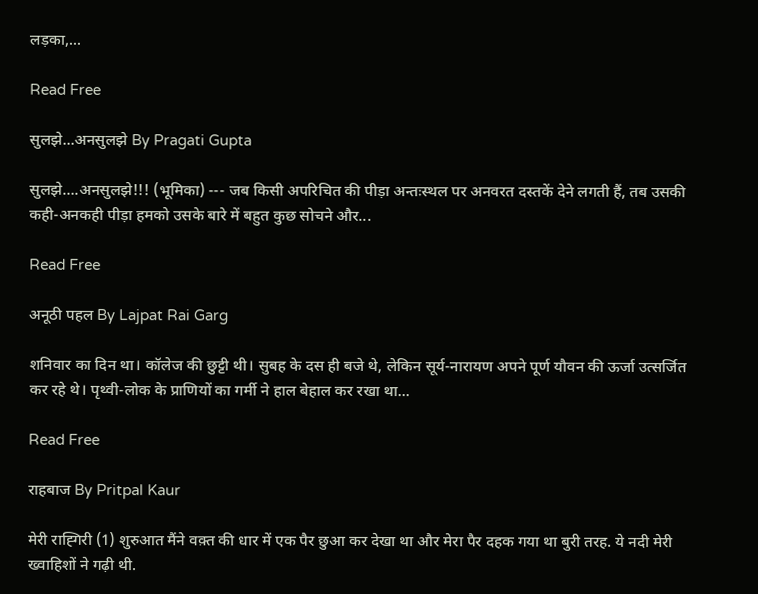लड़का,...

Read Free

सुलझे...अनसुलझे By Pragati Gupta

सुलझे….अनसुलझे!!! (भूमिका) --- जब किसी अपरिचित की पीड़ा अन्तःस्थल पर अनवरत दस्तकें देने लगती हैं, तब उसकी कही-अनकही पीड़ा हमको उसके बारे में बहुत कुछ सोचने और...

Read Free

अनूठी पहल By Lajpat Rai Garg

शनिवार का दिन था। कॉलेज की छुट्टी थी। सुबह के दस ही बजे थे, लेकिन सूर्य-नारायण अपने पूर्ण यौवन की ऊर्जा उत्सर्जित कर रहे थे। पृथ्वी-लोक के प्राणियों का गर्मी ने हाल बेहाल कर रखा था...

Read Free

राहबाज By Pritpal Kaur

मेरी राह्गिरी (1) शुरुआत मैंने वक़्त की धार में एक पैर छुआ कर देखा था और मेरा पैर दहक गया था बुरी तरह. ये नदी मेरी ख्वाहिशों ने गढ़ी थी.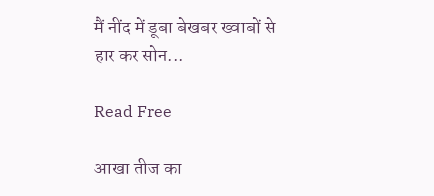मैं नींद में डूबा बेखबर ख्वाबों से हार कर सोन...

Read Free

आखा तीज का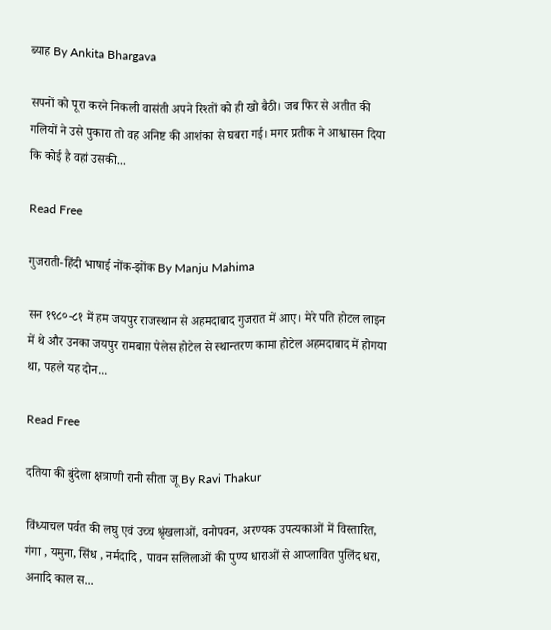ब्याह By Ankita Bhargava

सपनों को पूरा करने निकली वासंती अपने रिश्तों को ही खो बैठी। जब फिर से अतीत की गलियों ने उसे पुकारा तो वह अनिष्ट की आशंका से घबरा गई। मगर प्रतीक ने आश्वासन दिया कि कोई है वहां उसकी...

Read Free

गुजराती-हिंदी भाषाई नोंक-झोंक By Manju Mahima

सन १९८०-८१ में हम जयपुर राजस्थान से अहमदाबाद गुजरात में आए। मेरे पति होटल लाइन में थे और उनका जयपुर रामबाग़ पेलेस होटेल से स्थान्तरण कामा होटेल अहमदाबाद में होगया था, पहले यह दोन...

Read Free

दतिया की बुंदेला क्षत्राणी रानी सीता जू By Ravi Thakur

विंध्याचल पर्वत की लघु एवं उच्च श्रृंखलाओं, वनोपवन, अरण्यक उपत्यकाओं में विस्तारित, गंगा , यमुना, सिंध , नर्मदादि , पावन सलिलाओं की पुण्य धाराओं से आप्लावित पुलिंद धरा, अनादि काल स...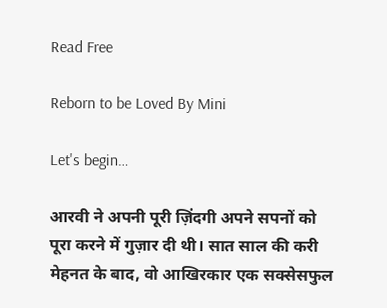Read Free

Reborn to be Loved By Mini

Let's begin…

आरवी ने अपनी पूरी ज़िंदगी अपने सपनों को पूरा करने में गुज़ार दी थी। सात साल की करी मेहनत के बाद, वो आखिरकार एक सक्सेसफुल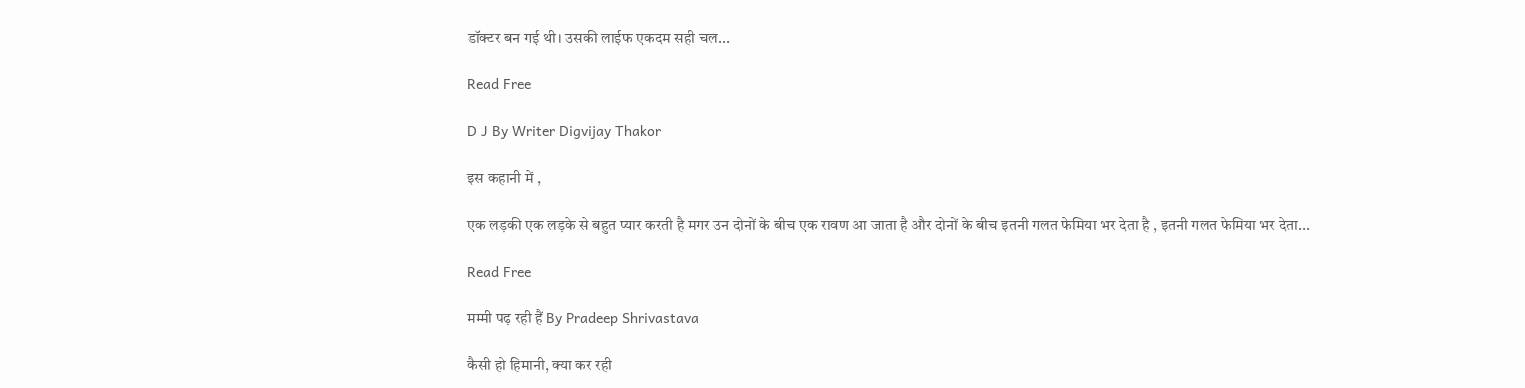डॉक्टर बन गई थी। उसकी लाईफ एकदम सही चल...

Read Free

D J By Writer Digvijay Thakor

इस कहानी में ,

एक लड़की एक लड़के से बहुत प्यार करती है मगर उन दोनों के बीच एक रावण आ जाता है और दोनों के बीच इतनी गलत फेमिया भर देता है , इतनी गलत फेमिया भर देता...

Read Free

मम्मी पढ़ रही हैं By Pradeep Shrivastava

कैसी हो हिमानी, क्या कर रही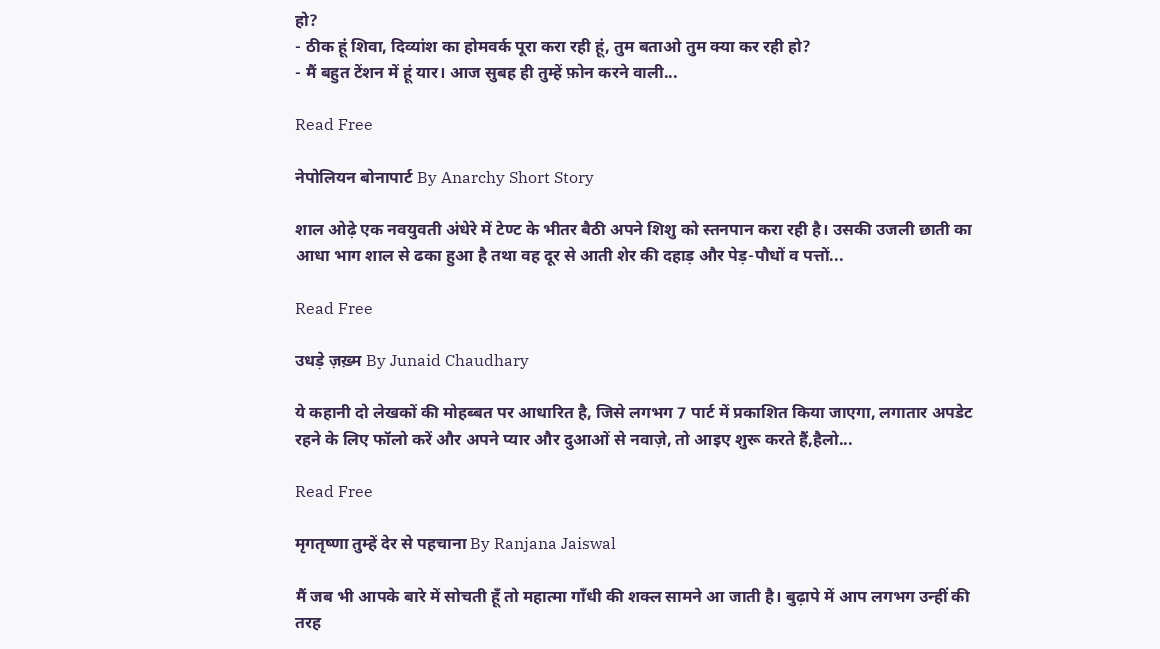हो?
- ठीक हूं शिवा, दिव्यांश का होमवर्क पूरा करा रही हूं, तुम बताओ तुम क्या कर रही हो?
- मैं बहुत टेंशन में हूं यार। आज सुबह ही तुम्हें फ़ोन करने वाली...

Read Free

नेपोलियन बोनापार्ट By Anarchy Short Story

शाल ओढ़े एक नवयुवती अंधेरे में टेण्ट के भीतर बैठी अपने शिशु को स्तनपान करा रही है। उसकी उजली छाती का आधा भाग शाल से ढका हुआ है तथा वह दूर से आती शेर की दहाड़ और पेड़-पौधों व पत्तों...

Read Free

उधड़े ज़ख़्म By Junaid Chaudhary

ये कहानी दो लेखकों की मोहब्बत पर आधारित है, जिसे लगभग 7 पार्ट में प्रकाशित किया जाएगा, लगातार अपडेट रहने के लिए फॉलो करें और अपने प्यार और दुआओं से नवाज़े, तो आइए शुरू करते हैं,हैलो...

Read Free

मृगतृष्णा तुम्हें देर से पहचाना By Ranjana Jaiswal

मैं जब भी आपके बारे में सोचती हूँ तो महात्मा गाँधी की शक्ल सामने आ जाती है। बुढ़ापे में आप लगभग उन्हीं की तरह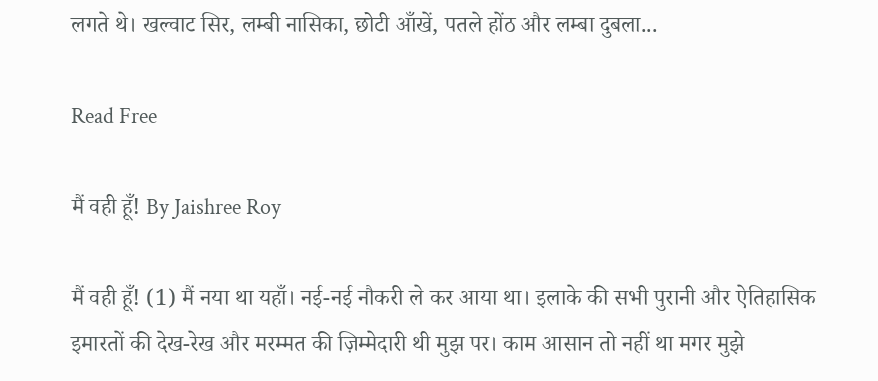लगते थे। खल्वाट सिर, लम्बी नासिका, छोटी आँखें, पतले होंठ और लम्बा दुबला...

Read Free

मैं वही हूँ! By Jaishree Roy

मैं वही हूँ! (1) मैं नया था यहाँ। नई-नई नौकरी ले कर आया था। इलाके की सभी पुरानी और ऐतिहासिक इमारतों की देख-रेख और मरम्मत की ज़िम्मेदारी थी मुझ पर। काम आसान तो नहीं था मगर मुझे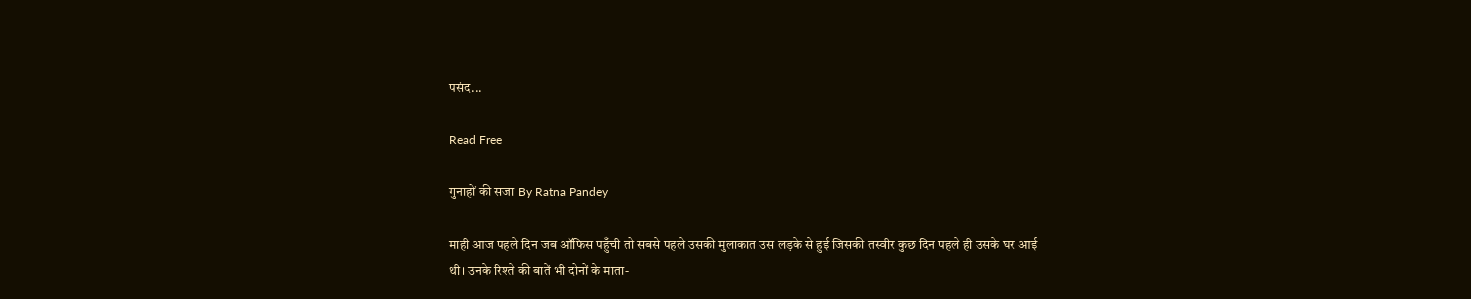पसंद...

Read Free

गुनाहों की सजा By Ratna Pandey

माही आज पहले दिन जब ऑफिस पहुँची तो सबसे पहले उसकी मुलाकात उस लड़के से हुई जिसकी तस्वीर कुछ दिन पहले ही उसके घर आई थी। उनके रिश्ते की बातें भी दोनों के माता-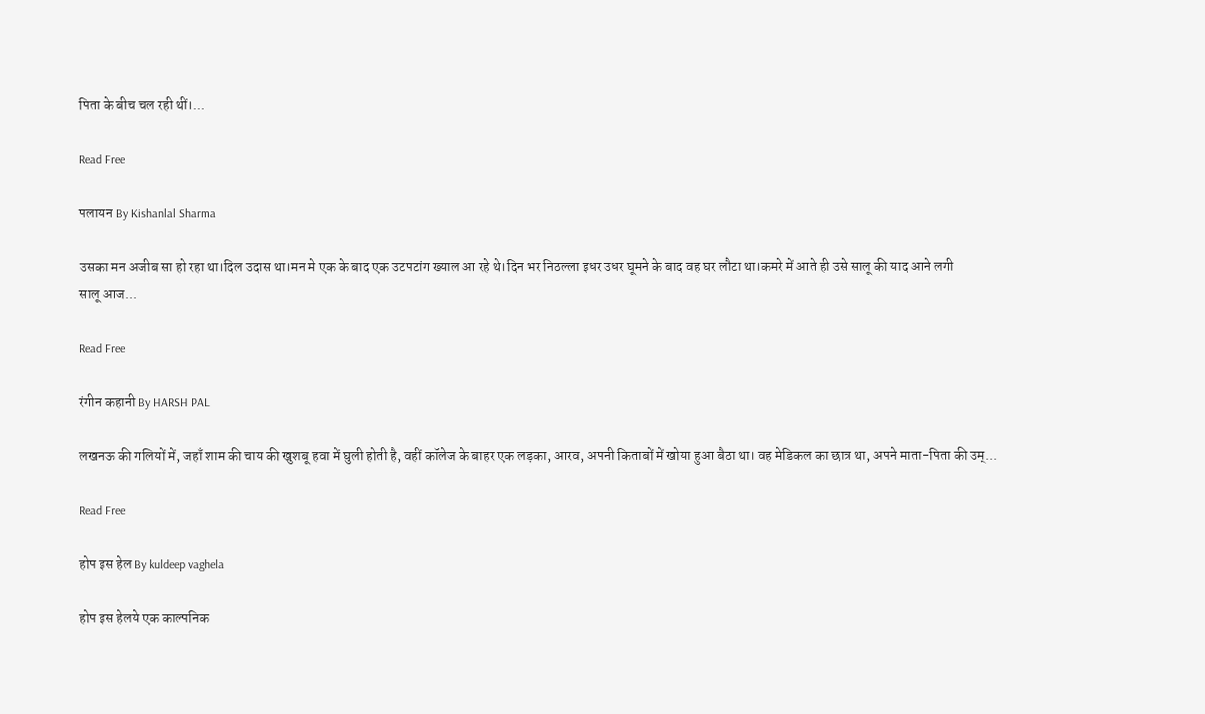पिता के बीच चल रही थीं।...

Read Free

पलायन By Kishanlal Sharma

उसका मन अजीब सा हो रहा था।दिल उदास था।मन मे एक के बाद एक उटपटांग ख्याल आ रहे थे।दिन भर निठल्ला इधर उधर घूमने के बाद वह घर लौटा था।कमरे में आते ही उसे सालू की याद आने लगी
सालू आज...

Read Free

रंगीन कहानी By HARSH PAL

लखनऊ की गलियों में, जहाँ शाम की चाय की खुशबू हवा में घुली होती है, वहीं कॉलेज के बाहर एक लड़का, आरव, अपनी किताबों में खोया हुआ बैठा था। वह मेडिकल का छात्र था, अपने माता-पिता की उम्...

Read Free

होप इस हेल By kuldeep vaghela

होप इस हेलये एक काल्पनिक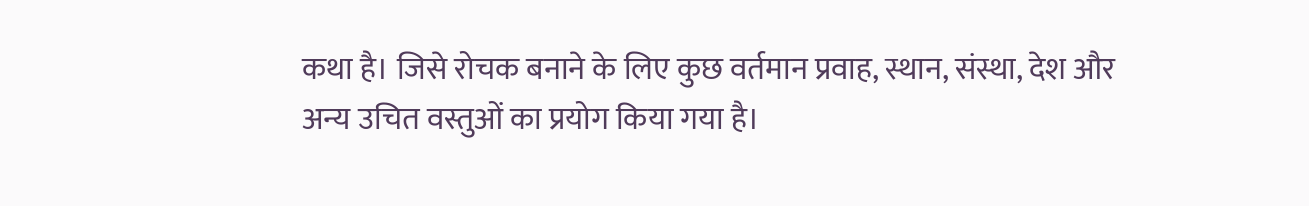कथा है। जिसे रोचक बनाने के लिए कुछ वर्तमान प्रवाह, स्थान, संस्था, देश और अन्य उचित वस्तुओं का प्रयोग किया गया है।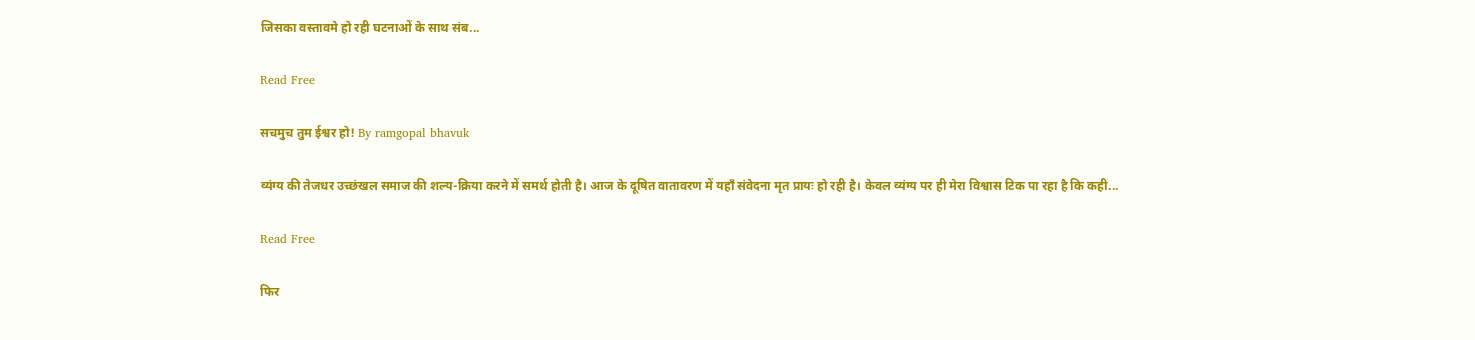जिसका वस्तावमे हो रही घटनाओं के साथ संब...

Read Free

सचमुच तुम ईश्वर हो! By ramgopal bhavuk

व्यंग्य की तेजधर उच्छंखल समाज की शल्य-क्रिया करने में समर्थ होती है। आज के दूषित वातावरण में यहाँ संवेदना मृत प्रायः हो रही है। केवल व्यंग्य पर ही मेरा विश्वास टिक पा रहा है कि कही...

Read Free

फिर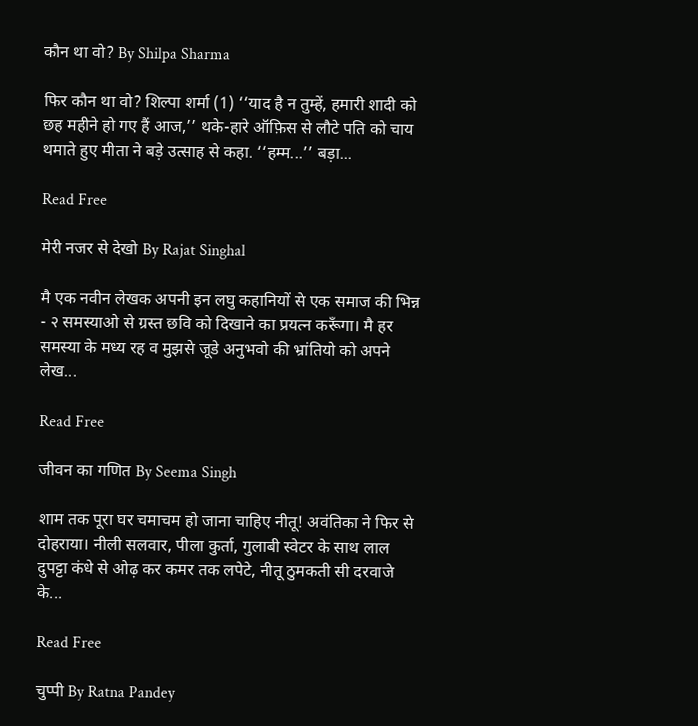कौन था वो? By Shilpa Sharma

फिर कौन था वो? शिल्पा शर्मा (1) ‘‘याद है न तुम्हें, हमारी शादी को छह महीने हो गए हैं आज,’’ थके-हारे ऑफ़िस से लौटे पति को चाय थमाते हुए मीता ने बड़े उत्साह से कहा. ‘‘हम्म...’’ बड़ा...

Read Free

मेरी नजर से देखो By Rajat Singhal

मै एक नवीन लेखक अपनी इन लघु कहानियों से एक समाज की भिन्न - २ समस्याओ से ग्रस्त छवि को दिखाने का प्रयत्न करूँगा। मै हर समस्या के मध्य रह व मुझसे जूडे अनुभवो की भ्रांतियो को अपने लेख...

Read Free

जीवन का गणित By Seema Singh

शाम तक पूरा घर चमाचम हो जाना चाहिए नीतू! अवंतिका ने फिर से दोहराया। नीली सलवार, पीला कुर्ता, गुलाबी स्वेटर के साथ लाल दुपट्टा कंधे से ओढ़ कर कमर तक लपेटे, नीतू ठुमकती सी दरवाजे के...

Read Free

चुप्पी By Ratna Pandey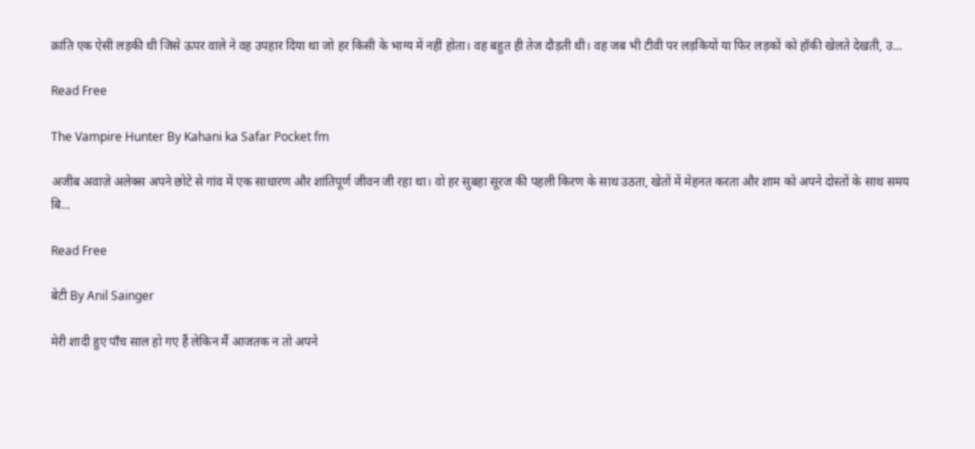क्रांति एक ऐसी लड़की थी जिसे ऊपर वाले ने वह उपहार दिया था जो हर किसी के भाग्य में नहीं होता। वह बहुत ही तेज दौड़ती थी। वह जब भी टीवी पर लड़कियों या फिर लड़कों को हॉकी खेलते देखती, उ...

Read Free

The Vampire Hunter By Kahani ka Safar Pocket fm

अजीब अवाज़े अलेक्स अपने छोटे से गांव में एक साधारण और शांतिपूर्ण जीवन जी रहा था। वो हर सुबहा सूरज की पहली किरण के साथ उठता, खेतों में मेहनत करता और शाम को अपने दोस्तों के साथ समय बि...

Read Free

बेटी By Anil Sainger

मेरी शादी हुए पाँच साल हो गए हैं लेकिन मैं आजतक न तो अपने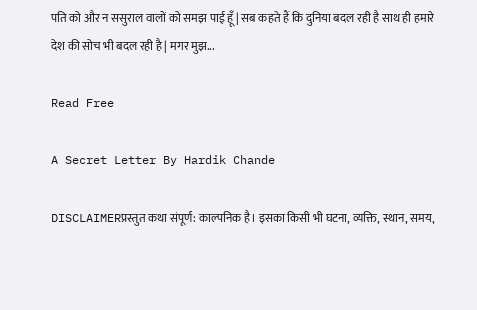पति को और न ससुराल वालों को समझ पाई हूँ | सब कहते हैं कि दुनिया बदल रही है साथ ही हमारे देश की सोच भी बदल रही है | मगर मुझ...

Read Free

A Secret Letter By Hardik Chande

DISCLAIMERप्रस्तुत कथा संपूर्ण: काल्पनिक है। इसका किसी भी घटना, व्यक्ति, स्थान, समय,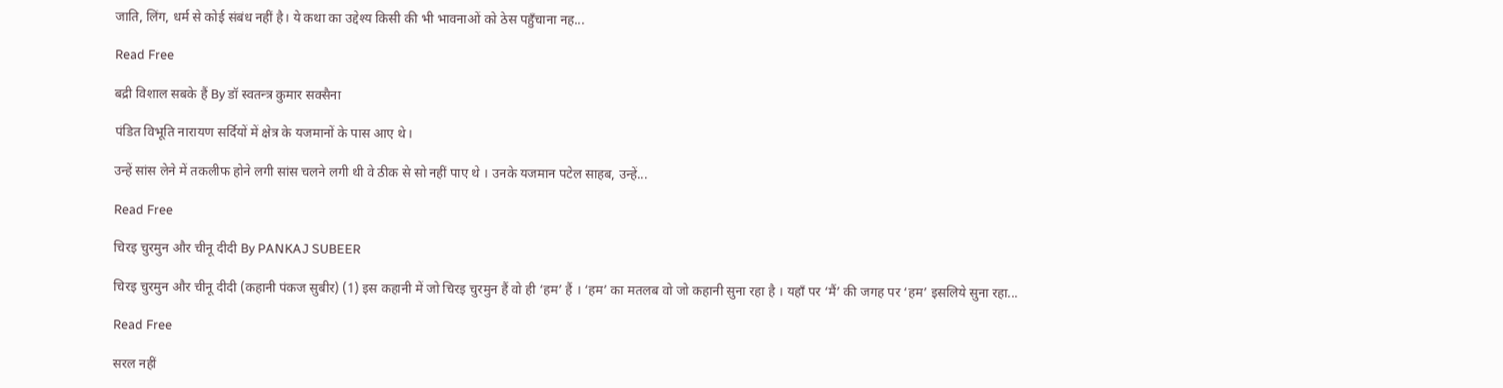जाति, लिंग, धर्म से कोई संबंध नहीं है। ये कथा का उद्देश्य किसी की भी भावनाओं को ठेस पहुँचाना नह...

Read Free

बद्री विशाल सबके हैं By डॉ स्वतन्त्र कुमार सक्सैना

पंडित विभूति नारायण सर्दियों में क्षेत्र के यजमानों के पास आए थे।

उन्‍हें सांस लेने में तकलीफ होने लगी सांस चलने लगी थी वे ठीक से सो नहीं पाए थे । उनके यजमान पटेल साहब, उन्‍हें...

Read Free

चिरइ चुरमुन और चीनू दीदी By PANKAJ SUBEER

चिरइ चुरमुन और चीनू दीदी (कहानी पंकज सुबीर) (1) इस कहानी में जो चिरइ चुरमुन हैं वो ही ‘हम’ हैं । ‘हम’ का मतलब वो जो कहानी सुना रहा है । यहाँ पर ‘मैं’ की जगह पर ‘हम’ इसलिये सुना रहा...

Read Free

सरल नहीं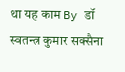था यह काम By डॉ स्वतन्त्र कुमार सक्सैना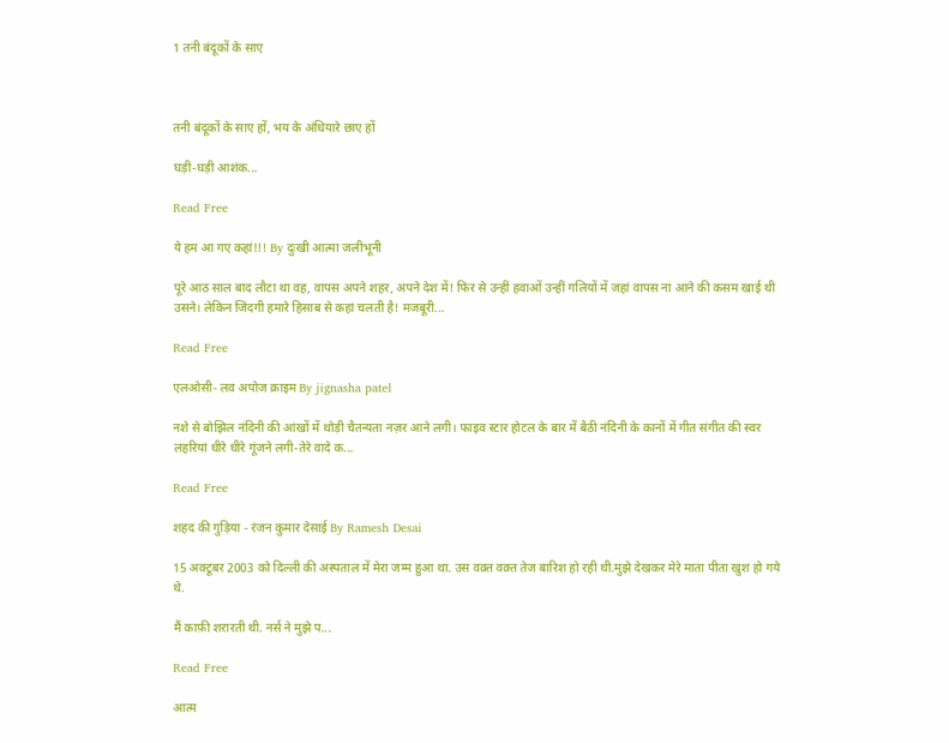1 तनी बंदूकों के साए



तनी बंदूकों के साए हों, भय के अंधियारे छाए हों

घड़ी-घड़ी आशंक...

Read Free

ये हम आ गए कहां!!! By दुःखी आत्मा जलीभूनी

पूरे आठ साल बाद लौटा था वह, वापस अपने शहर, अपने देश में! फिर से उन्हीं हवाओं उन्हीं गलियों में जहां वापस ना आने की कसम खाई थी उसने। लेकिन जिंदगी हमारे हिसाब से कहां चलती है! मजबूरी...

Read Free

एलओसी- लव अपोज क्राइम By jignasha patel

नशे से बोझिल नंदिनी की आंखों में थोड़ी चैतन्यता नज़र आने लगी। फाइव स्टार होटल के बार में बैठी नंदिनी के कानों में गीत संगीत की स्वर लहरियां धीरे धीरे गूंजने लगी-तेरे वादे क...

Read Free

शहद की गुड़िया - रंजन कुमार देसाई By Ramesh Desai

15 अक्टूबर 2003 को दिल्ली की अस्पताल में मेरा जम्म हुआ था. उस वक़्त वक़्त तेज बारिश हो रही थी.मुझे देखकर मेरे माता पीता खुश हो गये थे.

मैं काफ़ी शरारती थी. नर्स ने मुझे प...

Read Free

आत्म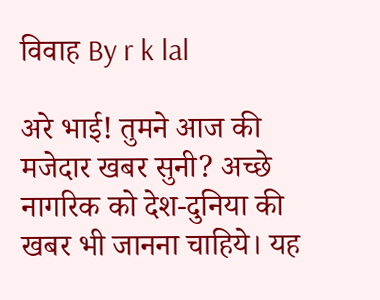विवाह By r k lal

अरे भाई! तुमने आज की मजेदार खबर सुनी? अच्छे नागरिक को देश-दुनिया की खबर भी जानना चाहिये। यह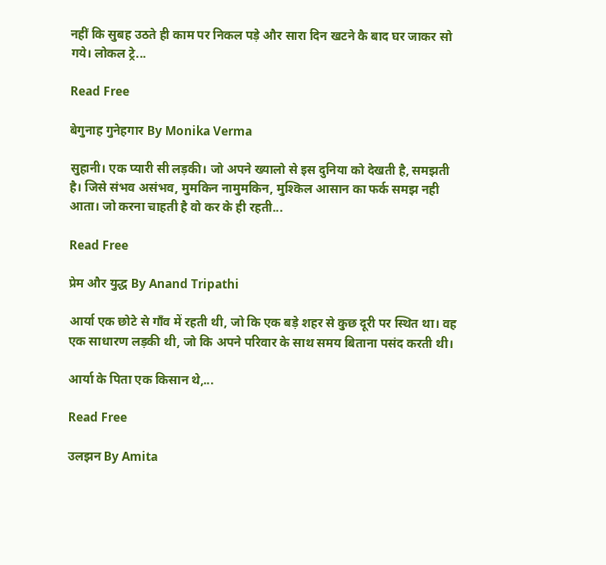नहीं कि सुबह उठते ही काम पर निकल पड़े और सारा दिन खटने कै बाद घर जाकर सो गये। लोकल ट्रे...

Read Free

बेगुनाह गुनेहगार By Monika Verma

सुहानी। एक प्यारी सी लड़की। जो अपने ख्यालो से इस दुनिया को देखती है, समझती है। जिसे संभव असंभव, मुमकिन नामुमकिन, मुश्किल आसान का फर्क समझ नही आता। जो करना चाहती है वो कर के ही रहती...

Read Free

प्रेम और युद्ध By Anand Tripathi

आर्या एक छोटे से गाँव में रहती थी, जो कि एक बड़े शहर से कुछ दूरी पर स्थित था। वह एक साधारण लड़की थी, जो कि अपने परिवार के साथ समय बिताना पसंद करती थी।

आर्या के पिता एक किसान थे,...

Read Free

उलझन By Amita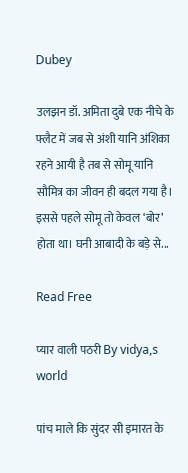Dubey

उलझन डॉ. अमिता दुबे एक नीचे के फ्लैट में जब से अंशी यानि अंशिका रहने आयी है तब से सोमू यानि सौमित्र का जीवन ही बदल गया है। इससे पहले सोमू तो केवल ‘बोर’ होता था। घनी आबादी के बड़े से...

Read Free

प्यार वाली पठरी By vidya,s world

पांच माले कि सुंदर सी इमारत के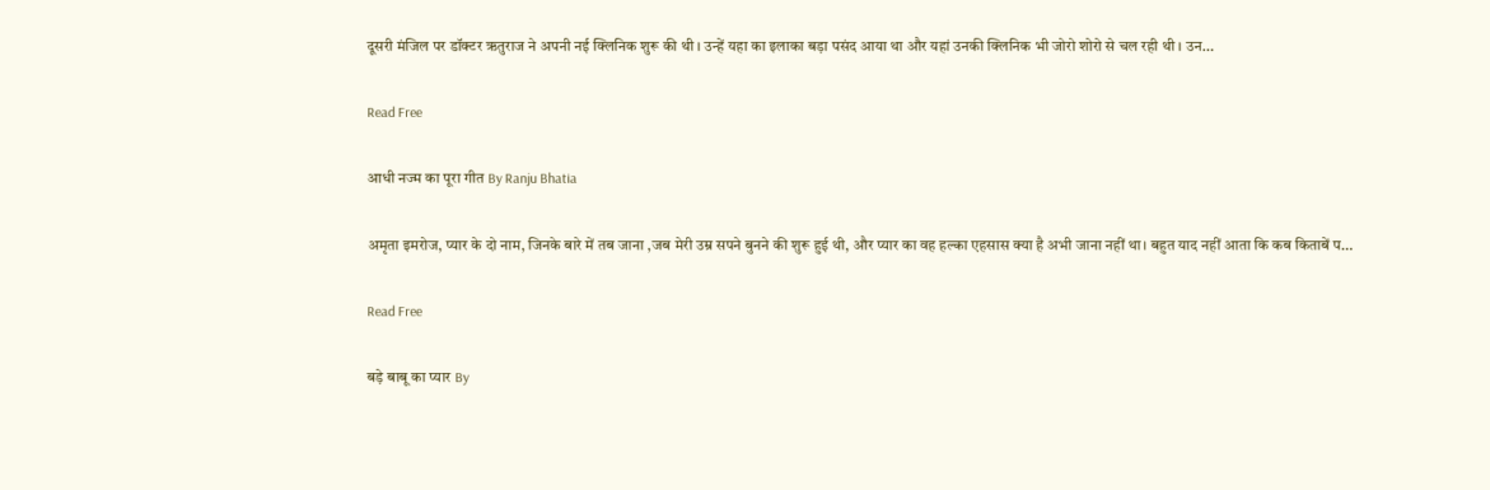दूसरी मंजिल पर डॉक्टर ऋतुराज ने अपनी नई क्लिनिक शुरू की थी । उन्हें यहा का इलाका बड़ा पसंद आया था और यहां उनकी क्लिनिक भी जोरो शोरो से चल रही थी । उन...

Read Free

आधी नज्म का पूरा गीत By Ranju Bhatia

अमृता इमरोज, प्यार के दो नाम, जिनके बारे में तब जाना ,जब मेरी उम्र सपने बुनने की शुरू हुई थी, और प्यार का वह हल्का एहसास क्या है अभी जाना नहीं था। बहुत याद नहीं आता कि कब किताबें प...

Read Free

बड़े बाबू का प्यार By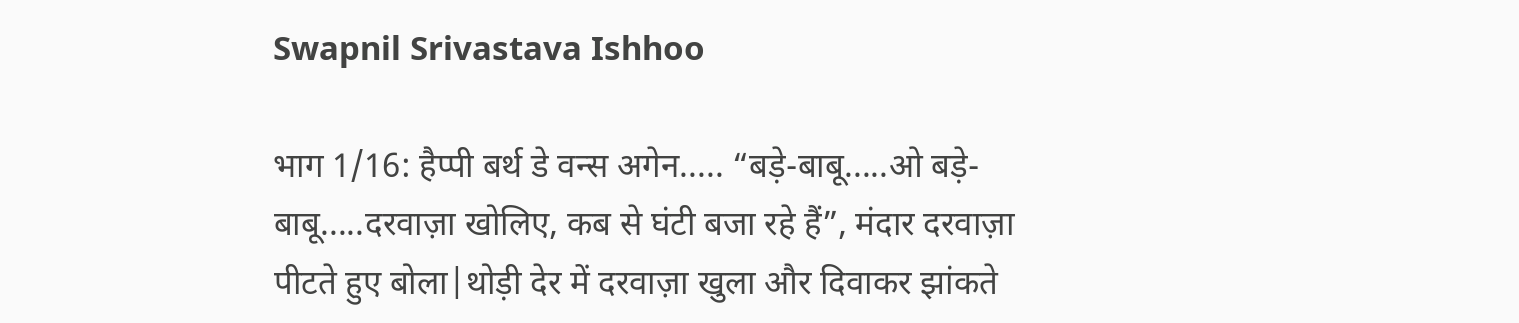Swapnil Srivastava Ishhoo

भाग 1/16: हैप्पी बर्थ डे वन्स अगेन..... “बड़े-बाबू.....ओ बड़े-बाबू.....दरवाज़ा खोलिए, कब से घंटी बजा रहे हैं”, मंदार दरवाज़ा पीटते हुए बोला|थोड़ी देर में दरवाज़ा खुला और दिवाकर झांकते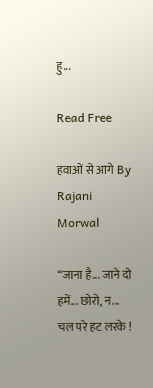हु...

Read Free

हवाओं से आगे By Rajani Morwal

“जाना है... जाने दो हमें... छोरो, न... चल परे हट लरके !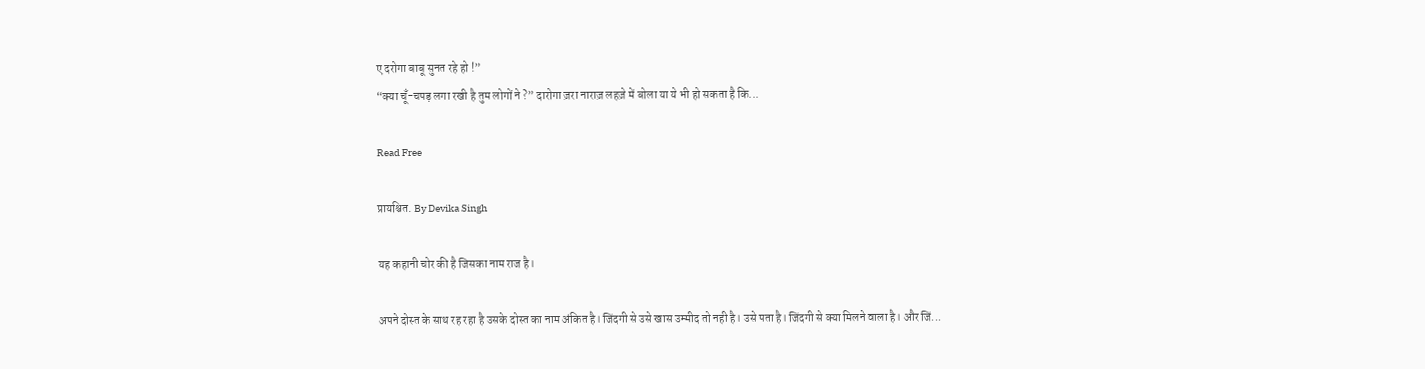ए दरोगा बाबू सुनत रहे हो !”
“क्या चूँ-चपड़ लगा रखी है तुम लोगों ने ?” दारोगा ज़रा नाराज़ लहज़े में बोला या ये भी हो सकता है कि...

Read Free

प्रायश्चित. By Devika Singh

यह कहानी चोर की है जिसका नाम राज है।

अपने दोस्त के साथ रह रहा है उसके दोस्त का नाम अंकित है। जिंदगी से उसे खास उम्मीद तो नही है। उसे पता है। जिंदगी से क्या मिलने वाला है। और जिं...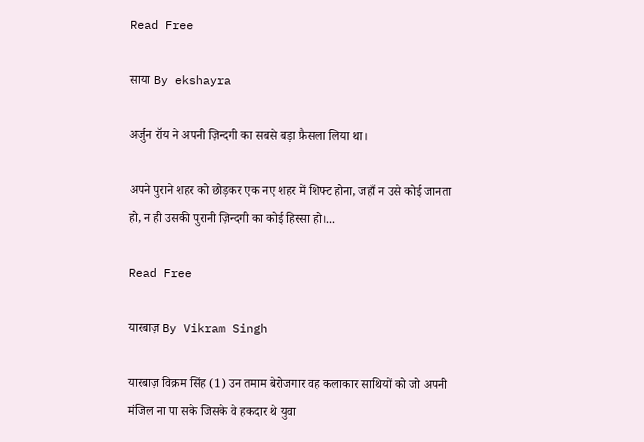Read Free

साया By ekshayra

अर्जुन रॉय ने अपनी ज़िन्दगी का सबसे बड़ा फ़ैसला लिया था।

अपने पुराने शहर को छोड़कर एक नए शहर में शिफ्ट होना, जहाँ न उसे कोई जानता हो, न ही उसकी पुरानी ज़िन्दगी का कोई हिस्सा हो।...

Read Free

यारबाज़ By Vikram Singh

यारबाज़ विक्रम सिंह (1) उन तमाम बेरोजगार वह कलाकार साथियों को जो अपनी मंजिल ना पा सके जिसके वे हकदार थे युवा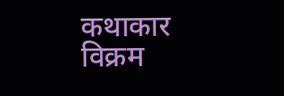कथाकार विक्रम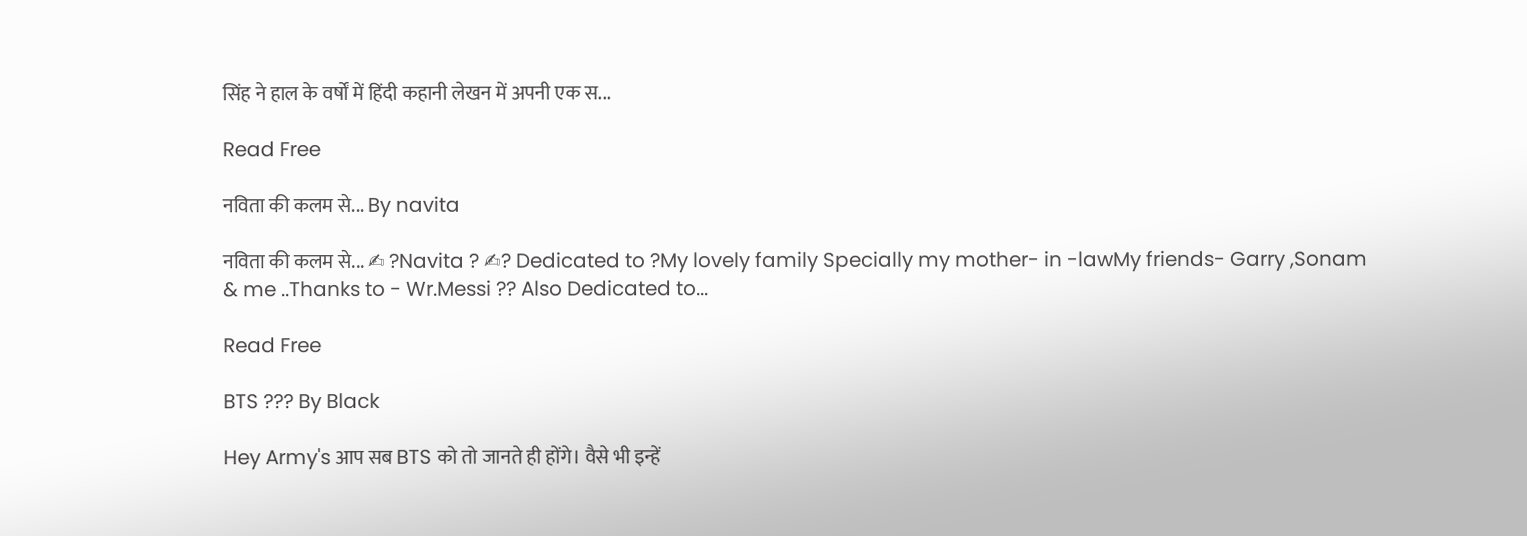सिंह ने हाल‌ के वर्षों में हिंदी कहानी लेखन में अपनी एक स...

Read Free

नविता की कलम से... By navita

नविता की कलम से... ✍ ?Navita ? ✍? Dedicated to ?My lovely family Specially my mother- in -lawMy friends- Garry ,Sonam & me ..Thanks to - Wr.Messi ?? Also Dedicated to...

Read Free

BTS ??? By Black

Hey Army's आप सब BTS को तो जानते ही होंगे। वैसे भी इन्हें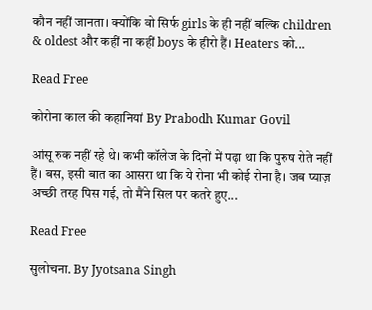कौन नहीं जानता। क्योंकि वो सिर्फ girls के ही नहीं बल्कि children & oldest और कहीं ना कहीं boys के हीरो हैं। Heaters को...

Read Free

कोरोना काल की कहानियां By Prabodh Kumar Govil

आंसू रुक नहीं रहे थे। कभी कॉलेज के दिनों में पढ़ा था कि पुरुष रोते नहीं हैं। बस, इसी बात का आसरा था कि ये रोना भी कोई रोना है। जब प्याज़ अच्छी तरह पिस गई, तो मैंने सिल पर कतरे हुए...

Read Free

सुलोचना. By Jyotsana Singh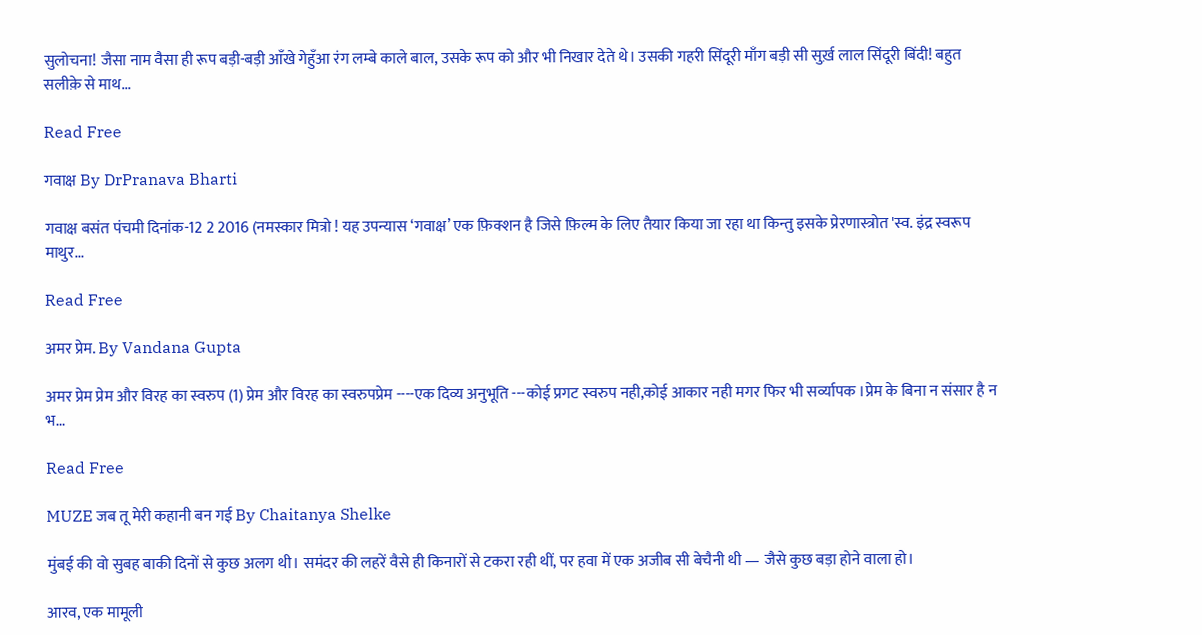सुलोचना! जैसा नाम वैसा ही रूप बड़ी-बड़ी आँखे गेहुँआ रंग लम्बे काले बाल, उसके रूप को और भी निखार देते थे। उसकी गहरी सिंदूरी माँग बड़ी सी सुर्ख़ लाल सिंदूरी बिंदी! बहुत सलीक़े से माथ...

Read Free

गवाक्ष By DrPranava Bharti

गवाक्ष बसंत पंचमी दिनांक-12 2 2016 (नमस्कार मित्रो ! यह उपन्यास ‘गवाक्ष’ एक फ़िक्शन है जिसे फ़िल्म के लिए तैयार किया जा रहा था किन्तु इसके प्रेरणास्त्रोत 'स्व. इंद्र स्वरूप माथुर...

Read Free

अमर प्रेम. By Vandana Gupta

अमर प्रेम प्रेम और विरह का स्वरुप (1) प्रेम और विरह का स्वरुपप्रेम ----एक दिव्य अनुभूति ---कोई प्रगट स्वरुप नही,कोई आकार नही मगर फिर भी सर्व्यापक ।प्रेम के बिना न संसार है न भ...

Read Free

MUZE जब तू मेरी कहानी बन गई By Chaitanya Shelke

मुंबई की वो सुबह बाकी दिनों से कुछ अलग थी। समंदर की लहरें वैसे ही किनारों से टकरा रही थीं, पर हवा में एक अजीब सी बेचैनी थी — जैसे कुछ बड़ा होने वाला हो।

आरव, एक मामूली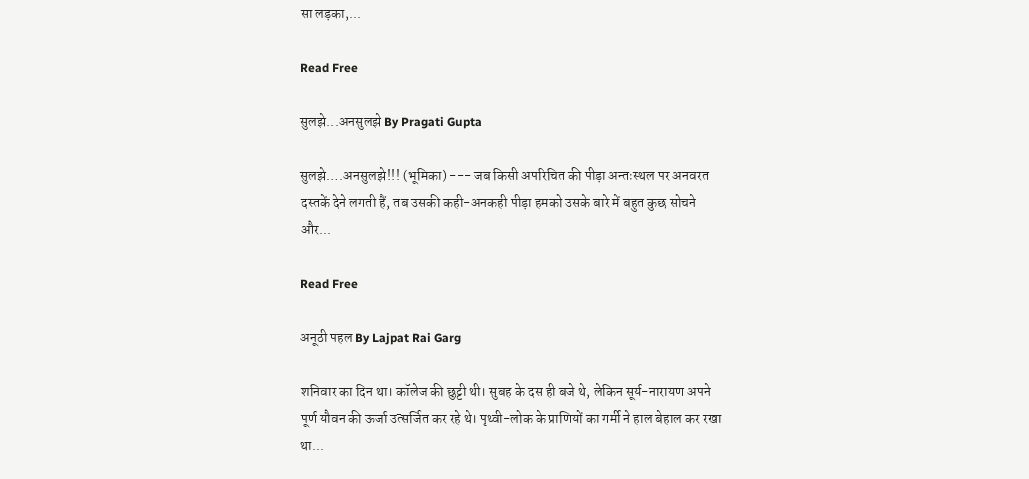सा लड़का,...

Read Free

सुलझे...अनसुलझे By Pragati Gupta

सुलझे….अनसुलझे!!! (भूमिका) --- जब किसी अपरिचित की पीड़ा अन्तःस्थल पर अनवरत दस्तकें देने लगती हैं, तब उसकी कही-अनकही पीड़ा हमको उसके बारे में बहुत कुछ सोचने और...

Read Free

अनूठी पहल By Lajpat Rai Garg

शनिवार का दिन था। कॉलेज की छुट्टी थी। सुबह के दस ही बजे थे, लेकिन सूर्य-नारायण अपने पूर्ण यौवन की ऊर्जा उत्सर्जित कर रहे थे। पृथ्वी-लोक के प्राणियों का गर्मी ने हाल बेहाल कर रखा था...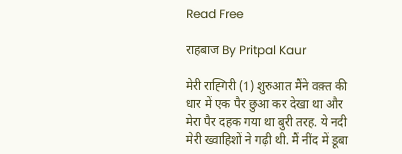Read Free

राहबाज By Pritpal Kaur

मेरी राह्गिरी (1) शुरुआत मैंने वक़्त की धार में एक पैर छुआ कर देखा था और मेरा पैर दहक गया था बुरी तरह. ये नदी मेरी ख्वाहिशों ने गढ़ी थी. मैं नींद में डूबा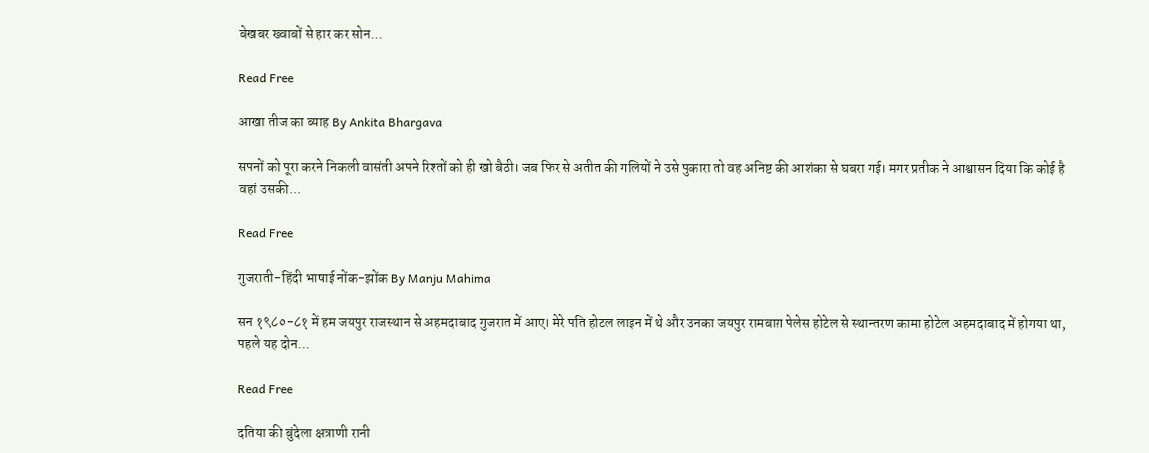बेखबर ख्वाबों से हार कर सोन...

Read Free

आखा तीज का ब्याह By Ankita Bhargava

सपनों को पूरा करने निकली वासंती अपने रिश्तों को ही खो बैठी। जब फिर से अतीत की गलियों ने उसे पुकारा तो वह अनिष्ट की आशंका से घबरा गई। मगर प्रतीक ने आश्वासन दिया कि कोई है वहां उसकी...

Read Free

गुजराती-हिंदी भाषाई नोंक-झोंक By Manju Mahima

सन १९८०-८१ में हम जयपुर राजस्थान से अहमदाबाद गुजरात में आए। मेरे पति होटल लाइन में थे और उनका जयपुर रामबाग़ पेलेस होटेल से स्थान्तरण कामा होटेल अहमदाबाद में होगया था, पहले यह दोन...

Read Free

दतिया की बुंदेला क्षत्राणी रानी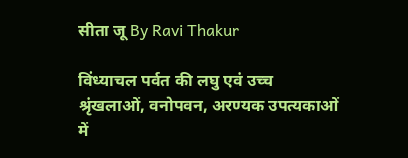सीता जू By Ravi Thakur

विंध्याचल पर्वत की लघु एवं उच्च श्रृंखलाओं, वनोपवन, अरण्यक उपत्यकाओं में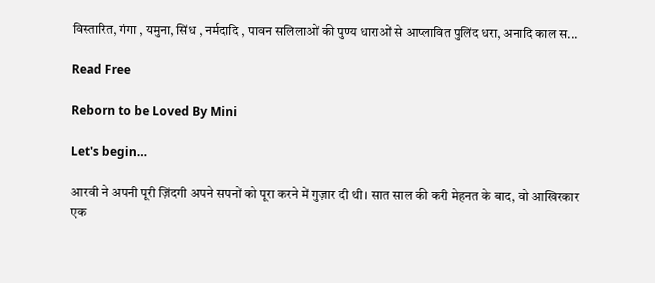विस्तारित, गंगा , यमुना, सिंध , नर्मदादि , पावन सलिलाओं की पुण्य धाराओं से आप्लावित पुलिंद धरा, अनादि काल स...

Read Free

Reborn to be Loved By Mini

Let's begin…

आरवी ने अपनी पूरी ज़िंदगी अपने सपनों को पूरा करने में गुज़ार दी थी। सात साल की करी मेहनत के बाद, वो आखिरकार एक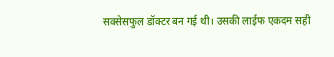सक्सेसफुल डॉक्टर बन गई थी। उसकी लाईफ एकदम सही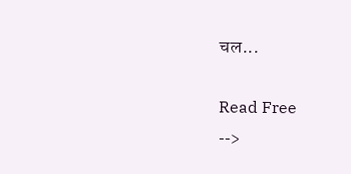चल...

Read Free
-->